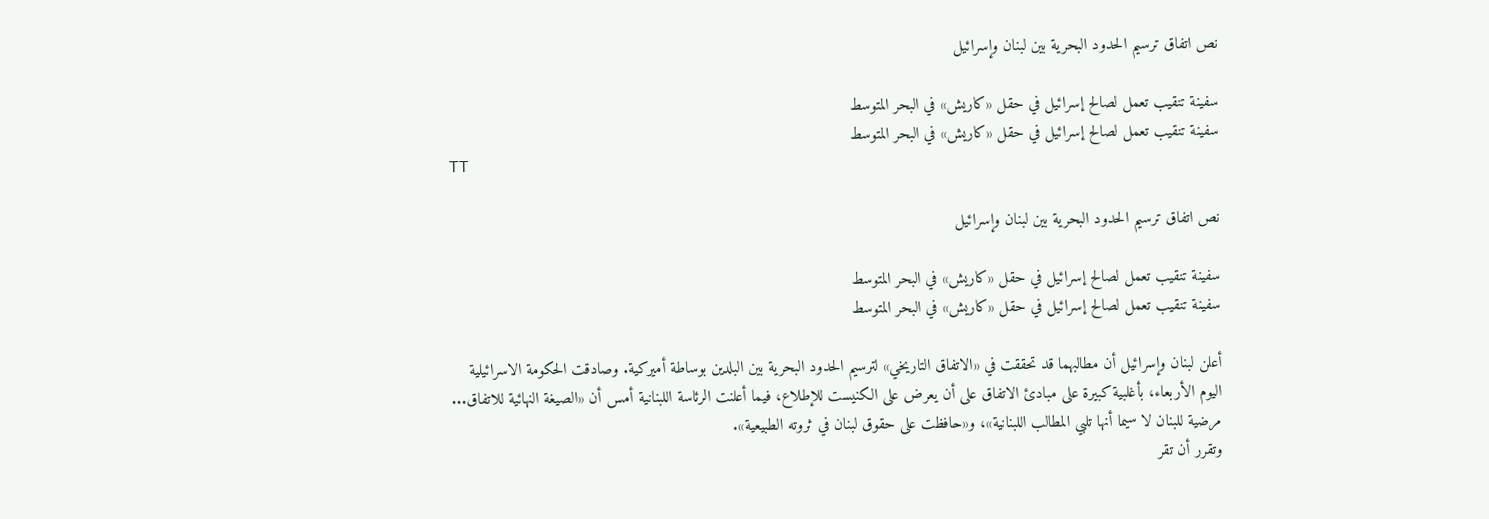نص اتفاق ترسيم الحدود البحرية بين لبنان وإسرائيل

سفينة تنقيب تعمل لصالح إسرائيل في حقل «كاريش» في البحر المتوسط
سفينة تنقيب تعمل لصالح إسرائيل في حقل «كاريش» في البحر المتوسط
TT

نص اتفاق ترسيم الحدود البحرية بين لبنان وإسرائيل

سفينة تنقيب تعمل لصالح إسرائيل في حقل «كاريش» في البحر المتوسط
سفينة تنقيب تعمل لصالح إسرائيل في حقل «كاريش» في البحر المتوسط

أعلن لبنان وإسرائيل أن مطالبهما قد تحققت في «الاتفاق التاريخي» لترسيم الحدود البحرية بين البلدين بوساطة أميركية. وصادقت الحكومة الاسرائيلية اليوم الأربعاء، بأغلبية كبيرة على مبادئ الاتفاق على أن يعرض على الكنيست للإطلاع، فيما أعلنت الرئاسة اللبنانية أمس أن «الصيغة النهائية للاتفاق... مرضية للبنان لا سيما أنها تلبي المطالب اللبنانية»، و«حافظت على حقوق لبنان في ثروته الطبيعية».
وتقرر أن تقر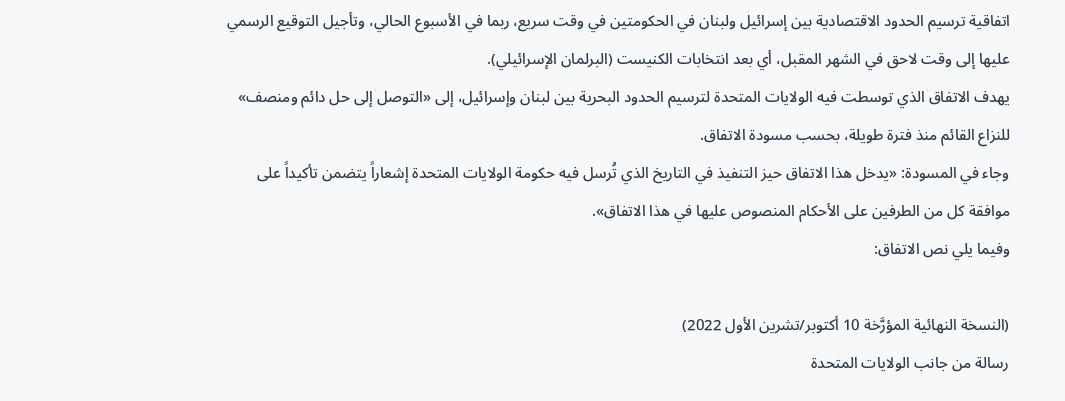اتفاقية ترسيم الحدود الاقتصادية بين إسرائيل ولبنان في الحكومتين في وقت سريع، ربما في الأسبوع الحالي، وتأجيل التوقيع الرسمي عليها إلى وقت لاحق في الشهر المقبل، أي بعد انتخابات الكنيست (البرلمان الإسرائيلي).
يهدف الاتفاق الذي توسطت فيه الولايات المتحدة لترسيم الحدود البحرية بين لبنان وإسرائيل، إلى «التوصل إلى حل دائم ومنصف» للنزاع القائم منذ فترة طويلة، بحسب مسودة الاتفاق.
وجاء في المسودة: «يدخل هذا الاتفاق حيز التنفيذ في التاريخ الذي تُرسل فيه حكومة الولايات المتحدة إشعاراً يتضمن تأكيداً على موافقة كل من الطرفين على الأحكام المنصوص عليها في هذا الاتفاق».
وفيما يلي نص الاتفاق:

(النسخة النهائية المؤرَّخة 10 أكتوبر/تشرين الأول 2022)
رسالة من جانب الولايات المتحدة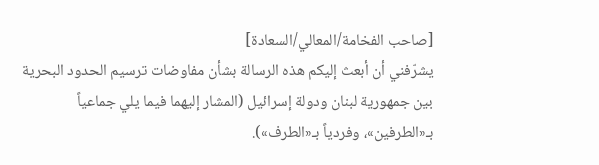[صاحب الفخامة/المعالي/السعادة]
يشرّفني أن أبعث إليكم هذه الرسالة بشأن مفاوضات ترسيم الحدود البحرية بين جمهورية لبنان ودولة إسرائيل (المشار إليهما فيما يلي جماعياً بـ«الطرفين»، وفردياً بـ«الطرف»).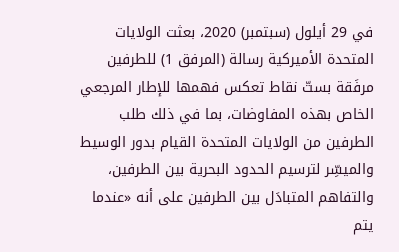في 29 أيلول (سبتمبر) 2020، بعثت الولايات المتحدة الأميركية رسالة (المرفق 1) للطرفين مرفَقة بستّ نقاط تعكس فهمها للإطار المرجعي الخاص بهذه المفاوضات، بما في ذلك طلب الطرفين من الولايات المتحدة القيام بدور الوسيط والميسِّر لترسيم الحدود البحرية بين الطرفين، والتفاهم المتبادَل بين الطرفين على أنه «عندما يتم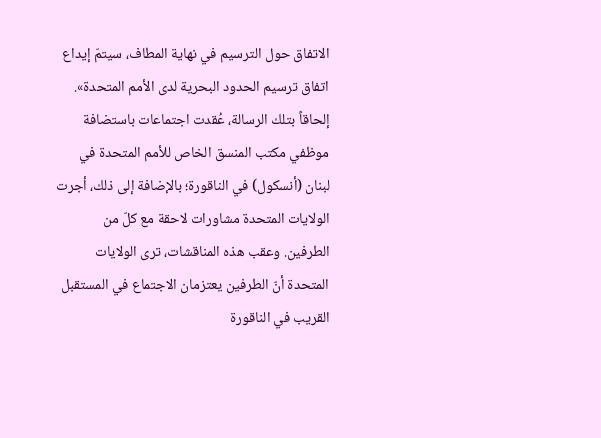الاتفاق حول الترسيم في نهاية المطاف، سيتمّ إيداع اتفاق ترسيم الحدود البحرية لدى الأمم المتحدة».
إلحاقاً بتلك الرسالة، عُقدت اجتماعات باستضافة موظفي مكتب المنسق الخاص للأمم المتحدة في لبنان (أنسكول) في الناقورة؛ بالإضافة إلى ذلك، أجرت الولايات المتحدة مشاورات لاحقة مع كلّ من الطرفين. وعقب هذه المناقشات، ترى الولايات المتحدة أنّ الطرفين يعتزمان الاجتماع في المستقبل القريب في الناقورة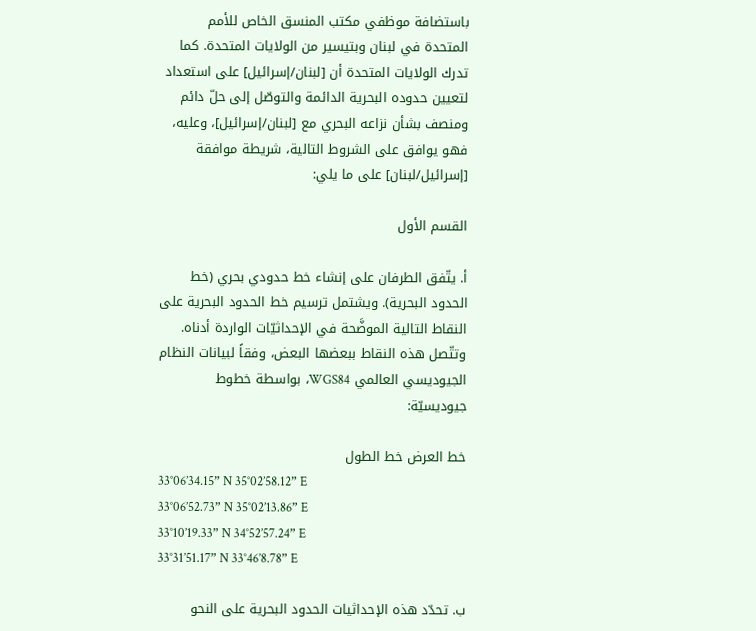باستضافة موظفي مكتب المنسق الخاص للأمم المتحدة في لبنان وبتيسير من الولايات المتحدة. كما تدرك الولايات المتحدة أن [لبنان/إسرائيل] على استعداد لتعيين حدوده البحرية الدائمة والتوصّل إلى حلّ دائم ومنصف بشأن نزاعه البحري مع [لبنان/إسرائيل]، وعليه، فهو يوافق على الشروط التالية، شريطة موافقة [إسرائيل/لبنان] على ما يلي:

القسم الأول

أ. يتّفق الطرفان على إنشاء خط حدودي بحري (خط الحدود البحرية). ويشتمل ترسيم خط الحدود البحرية على النقاط التالية الموضَّحة في الإحداثيّات الواردة أدناه. وتتّصل هذه النقاط ببعضها البعض، وفقاً لبيانات النظام الجيوديسي العالمي WGS84، بواسطة خطوط جيوديسيّة:

خط العرض خط الطول
33°06’34.15” N 35°02’58.12” E
33°06’52.73” N 35°02’13.86” E
33°10’19.33” N 34°52’57.24” E
33°31’51.17” N 33°46’8.78” E

ب. تحدّد هذه الإحداثيات الحدود البحرية على النحو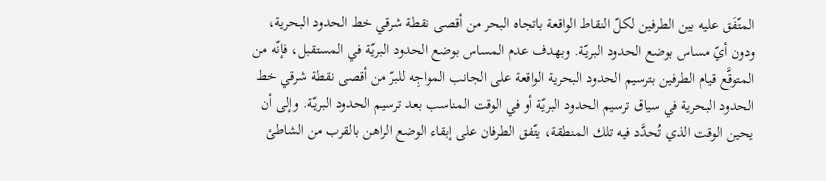المتّفَق عليه بين الطرفين لكلّ النقاط الواقعة باتجاه البحر من أقصى نقطة شرقي خط الحدود البحرية، ودون أيّ مساس بوضع الحدود البريّة. وبهدف عدم المساس بوضع الحدود البريّة في المستقبل، فإنّه من المتوقَّع قيام الطرفين بترسيم الحدود البحرية الواقعة على الجانب المواجِه للبرّ من أقصى نقطة شرقي خط الحدود البحرية في سياق ترسيم الحدود البريّة أو في الوقت المناسب بعد ترسيم الحدود البريّة. وإلى أن يحين الوقت الذي تُحدَّد فيه تلك المنطقة، يتّفق الطرفان على إبقاء الوضع الراهن بالقرب من الشاطئ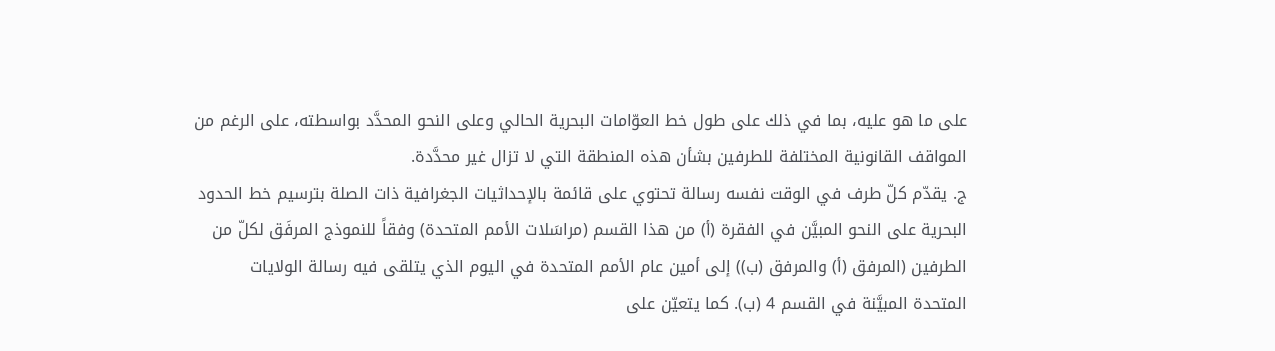على ما هو عليه، بما في ذلك على طول خط العوّامات البحرية الحالي وعلى النحو المحدَّد بواسطته، على الرغم من المواقف القانونية المختلفة للطرفين بشأن هذه المنطقة التي لا تزال غير محدَّدة.
ج. يقدّم كلّ طرف في الوقت نفسه رسالة تحتوي على قائمة بالإحداثيات الجغرافية ذات الصلة بترسيم خط الحدود البحرية على النحو المبيَّن في الفقرة (أ) من هذا القسم (مراسَلات الأمم المتحدة) وفقاً للنموذج المرفَق لكلّ من الطرفين (المرفق (أ) والمرفق (ب)) إلى أمين عام الأمم المتحدة في اليوم الذي يتلقى فيه رسالة الولايات المتحدة المبيَّنة في القسم 4 (ب). كما يتعيّن على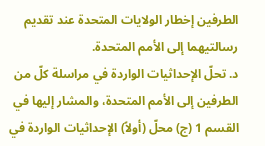الطرفين إخطار الولايات المتحدة عند تقديم رسالتيهما إلى الأمم المتحدة.
د. تحلّ الإحداثيات الواردة في مراسلة كلّ من الطرفين إلى الأمم المتحدة، والمشار إليها في القسم 1 (ج) محلّ (أولاً) الإحداثيات الواردة في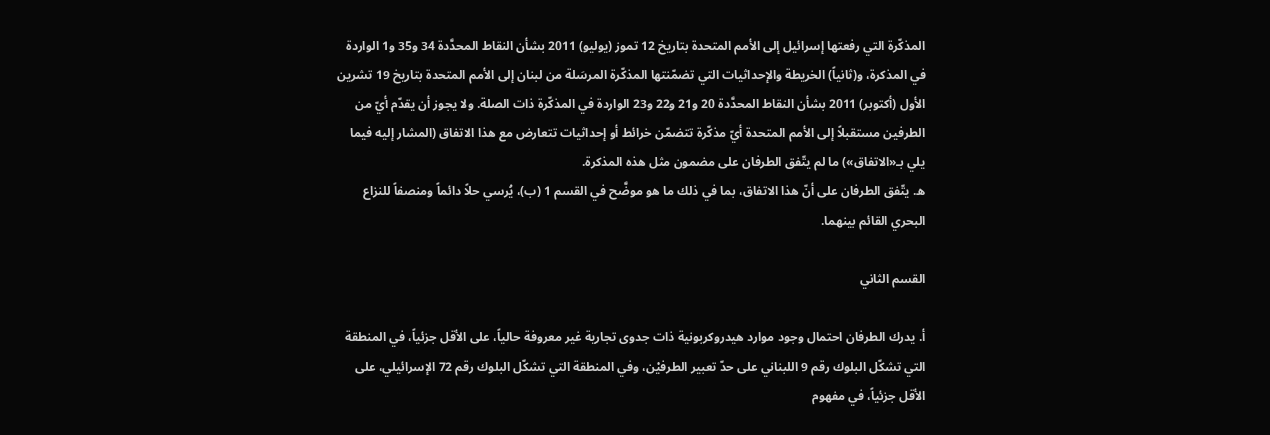المذكّرة التي رفعتها إسرائيل إلى الأمم المتحدة بتاريخ 12 تموز (يوليو) 2011 بشأن النقاط المحدَّدة 34 و35 و1 الواردة في المذكرة، و(ثانياً) الخريطة والإحداثيات التي تضمّنتها المذكّرة المرسَلة من لبنان إلى الأمم المتحدة بتاريخ 19 تشرين الأول (أكتوبر) 2011 بشأن النقاط المحدَّدة 20 و21 و22 و23 الواردة في المذكّرة ذات الصلة. ولا يجوز أن يقدّم أيّ من الطرفين مستقبلاً إلى الأمم المتحدة أيّ مذكّرة تتضمّن خرائط أو إحداثيات تتعارض مع هذا الاتفاق (المشار إليه فيما يلي بـ«الاتفاق») ما لم يتّفق الطرفان على مضمون مثل هذه المذكرة.
ه. يتّفق الطرفان على أنّ هذا الاتفاق، بما في ذلك ما هو موضَّح في القسم 1 (ب)، يُرسي حلاً دائماً ومنصفاً للنزاع البحري القائم بينهما.

القسم الثاني

أ. يدرك الطرفان احتمال وجود موارد هيدروكربونية ذات جدوى تجارية غير معروفة حالياً، على الأقل جزئياً، في المنطقة التي تشكّل البلوك رقم 9 اللبناني على حدّ تعبير الطرفيْن، وفي المنطقة التي تشكّل البلوك رقم 72 الإسرائيلي، على الأقل جزئياً، في مفهوم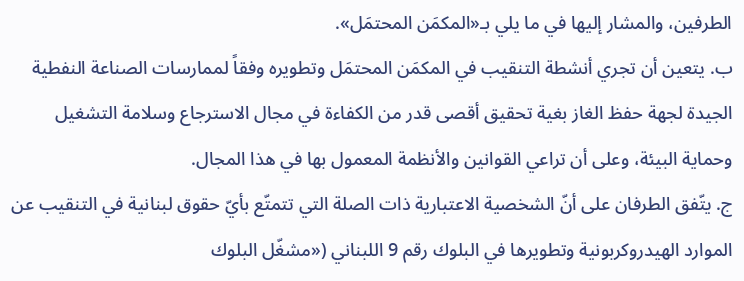الطرفين، والمشار إليها في ما يلي بـ«المكمَن المحتمَل».
ب. يتعين أن تجري أنشطة التنقيب في المكمَن المحتمَل وتطويره وفقاً لممارسات الصناعة النفطية الجيدة لجهة حفظ الغاز بغية تحقيق أقصى قدر من الكفاءة في مجال الاسترجاع وسلامة التشغيل وحماية البيئة، وعلى أن تراعي القوانين والأنظمة المعمول بها في هذا المجال.
ج. يتّفق الطرفان على أنّ الشخصية الاعتبارية ذات الصلة التي تتمتّع بأيّ حقوق لبنانية في التنقيب عن الموارد الهيدروكربونية وتطويرها في البلوك رقم 9 اللبناني («مشغّل البلوك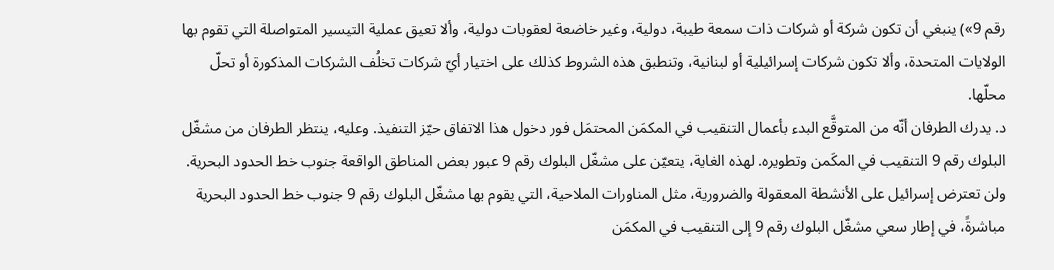رقم 9») ينبغي أن تكون شركة أو شركات ذات سمعة طيبة، دولية، وغير خاضعة لعقوبات دولية، وألا تعيق عملية التيسير المتواصلة التي تقوم بها الولايات المتحدة، وألا تكون شركات إسرائيلية أو لبنانية، وتنطبق هذه الشروط كذلك على اختيار أيّ شركات تخلُف الشركات المذكورة أو تحلّ محلّها.
د. يدرك الطرفان أنّه من المتوقَّع البدء بأعمال التنقيب في المكمَن المحتمَل فور دخول هذا الاتفاق حيّز التنفيذ. وعليه، ينتظر الطرفان من مشغّل البلوك رقم 9 التنقيب في المكَمن وتطويره. لهذه الغاية، يتعيّن على مشغّل البلوك رقم 9 عبور بعض المناطق الواقعة جنوب خط الحدود البحرية. ولن تعترض إسرائيل على الأنشطة المعقولة والضرورية، مثل المناورات الملاحية، التي يقوم بها مشغّل البلوك رقم 9 جنوب خط الحدود البحرية مباشرةً، في إطار سعي مشغّل البلوك رقم 9 إلى التنقيب في المكمَن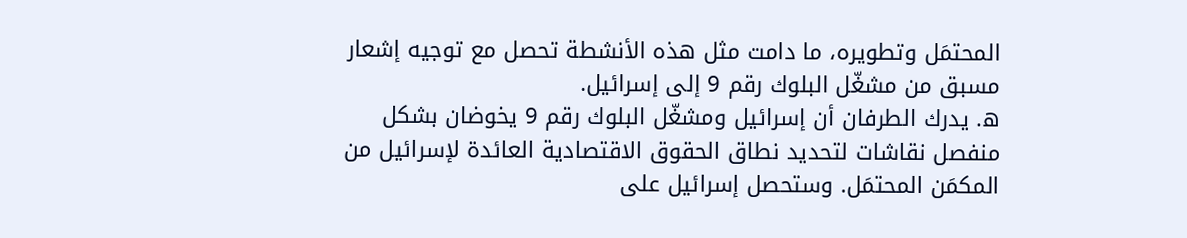المحتمَل وتطويره، ما دامت مثل هذه الأنشطة تحصل مع توجيه إشعار مسبق من مشغّل البلوك رقم 9 إلى إسرائيل.
ه. يدرك الطرفان أن إسرائيل ومشغّل البلوك رقم 9 يخوضان بشكل منفصل نقاشات لتحديد نطاق الحقوق الاقتصادية العائدة لإسرائيل من المكمَن المحتمَل. وستحصل إسرائيل على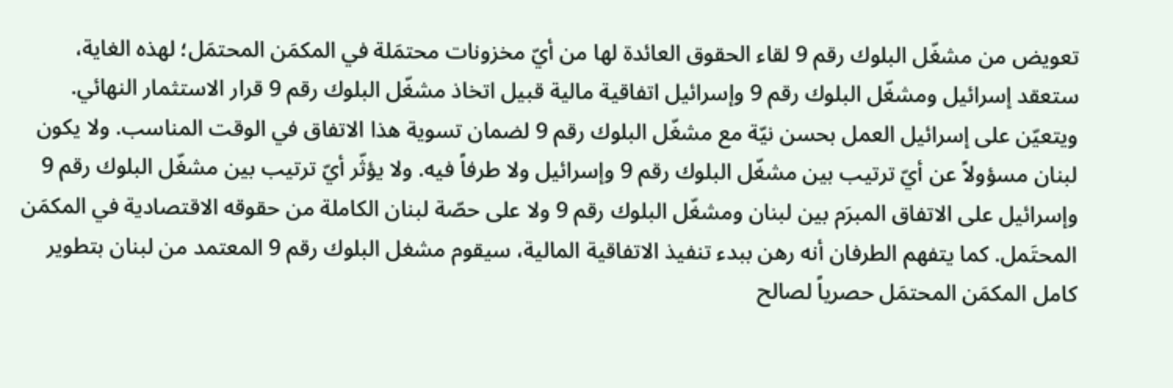تعويض من مشغّل البلوك رقم 9 لقاء الحقوق العائدة لها من أيّ مخزونات محتمَلة في المكمَن المحتمَل؛ لهذه الغاية، ستعقد إسرائيل ومشغّل البلوك رقم 9 وإسرائيل اتفاقية مالية قبيل اتخاذ مشغّل البلوك رقم 9 قرار الاستثمار النهائي. ويتعيّن على إسرائيل العمل بحسن نيّة مع مشغّل البلوك رقم 9 لضمان تسوية هذا الاتفاق في الوقت المناسب. ولا يكون لبنان مسؤولاً عن أيّ ترتيب بين مشغّل البلوك رقم 9 وإسرائيل ولا طرفاً فيه. ولا يؤثّر أيّ ترتيب بين مشغّل البلوك رقم 9 وإسرائيل على الاتفاق المبرَم بين لبنان ومشغّل البلوك رقم 9 ولا على حصّة لبنان الكاملة من حقوقه الاقتصادية في المكمَن المحتَمل. كما يتفهم الطرفان أنه رهن ببدء تنفيذ الاتفاقية المالية، سيقوم مشغل البلوك رقم 9 المعتمد من لبنان بتطوير كامل المكمَن المحتمَل حصرياً لصالح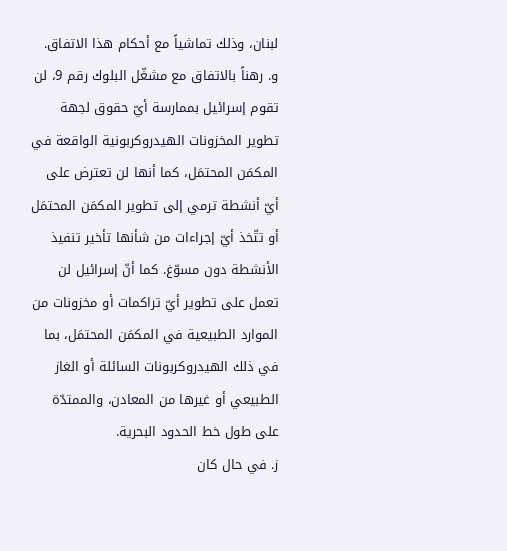لبنان، وذلك تماشياً مع أحكام هذا الاتفاق.
و. رهناً بالاتفاق مع مشغّل البلوك رقم 9، لن تقوم إسرائيل بممارسة أيّ حقوق لجهة تطوير المخزونات الهيدروكربونية الواقعة في المكمَن المحتمَل، كما أنها لن تعترض على أيّ أنشطة ترمي إلى تطوير المكمَن المحتمَل أو تتّخذ أيّ إجراءات من شأنها تأخير تنفيذ الأنشطة دون مسوّغ. كما أنّ إسرائيل لن تعمل على تطوير أيّ تراكمات أو مخزونات من الموارد الطبيعية في المكمَن المحتمَل، بما في ذلك الهيدروكربونات السائلة أو الغاز الطبيعي أو غيرها من المعادن، والممتدّة على طول خط الحدود البحرية.
ز. في حال كان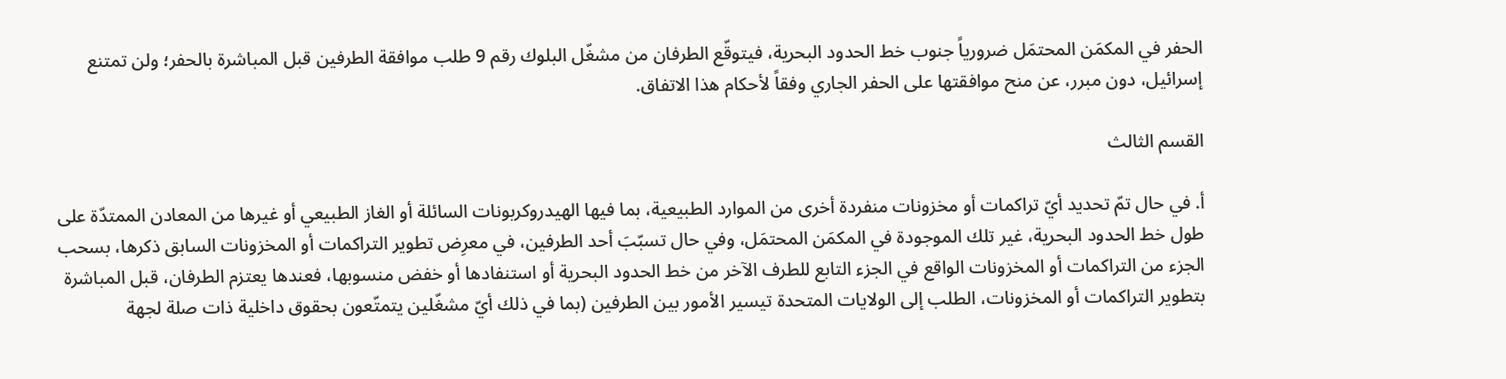الحفر في المكمَن المحتمَل ضرورياً جنوب خط الحدود البحرية، فيتوقّع الطرفان من مشغّل البلوك رقم 9 طلب موافقة الطرفين قبل المباشرة بالحفر؛ ولن تمتنع إسرائيل، دون مبرر، عن منح موافقتها على الحفر الجاري وفقاً لأحكام هذا الاتفاق.

القسم الثالث

أ. في حال تمّ تحديد أيّ تراكمات أو مخزونات منفردة أخرى من الموارد الطبيعية، بما فيها الهيدروكربونات السائلة أو الغاز الطبيعي أو غيرها من المعادن الممتدّة على طول خط الحدود البحرية، غير تلك الموجودة في المكمَن المحتمَل، وفي حال تسبّبَ أحد الطرفين، في معرِض تطوير التراكمات أو المخزونات السابق ذكرها، بسحب الجزء من التراكمات أو المخزونات الواقع في الجزء التابع للطرف الآخر من خط الحدود البحرية أو استنفادها أو خفض منسوبها، فعندها يعتزم الطرفان، قبل المباشرة بتطوير التراكمات أو المخزونات، الطلب إلى الولايات المتحدة تيسير الأمور بين الطرفين (بما في ذلك أيّ مشغّلين يتمتّعون بحقوق داخلية ذات صلة لجهة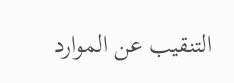التنقيب عن الموارد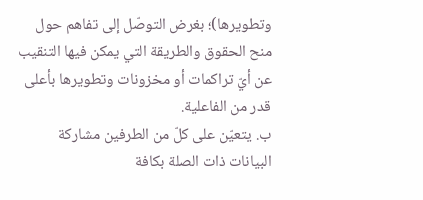وتطويرها)؛ بغرض التوصّل إلى تفاهم حول منح الحقوق والطريقة التي يمكن فيها التنقيب عن أيّ تراكمات أو مخزونات وتطويرها بأعلى قدر من الفاعلية.
ب. يتعيّن على كلّ من الطرفين مشاركة البيانات ذات الصلة بكافة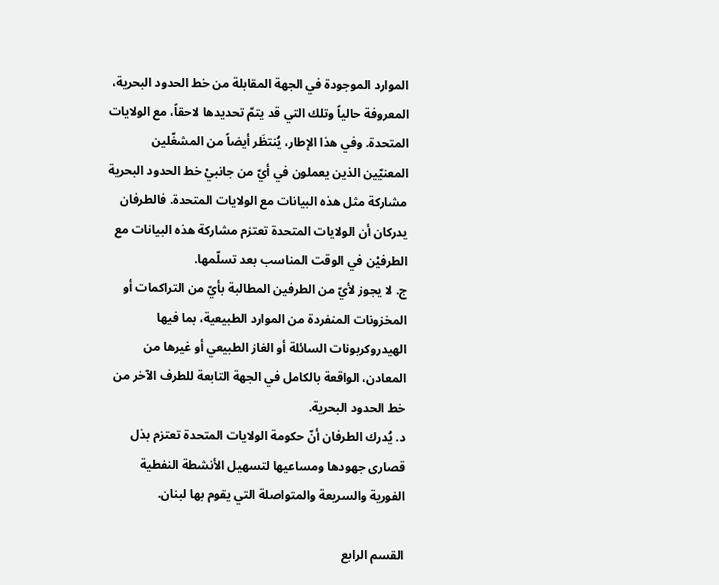الموارد الموجودة في الجهة المقابلة من خط الحدود البحرية، المعروفة حالياً وتلك التي قد يتمّ تحديدها لاحقاً، مع الولايات المتحدة. وفي هذا الإطار، يُنتظَر أيضاً من المشغّلين المعنيّين الذين يعملون في أيّ من جانبيْ خط الحدود البحرية مشاركة مثل هذه البيانات مع الولايات المتحدة. فالطرفان يدركان أن الولايات المتحدة تعتزم مشاركة هذه البيانات مع الطرفيْن في الوقت المناسب بعد تسلّمها.
ج. لا يجوز لأيّ من الطرفين المطالبة بأيّ من التراكمات أو المخزونات المنفردة من الموارد الطبيعية، بما فيها الهيدروكربونات السائلة أو الغاز الطبيعي أو غيرها من المعادن، الواقعة بالكامل في الجهة التابعة للطرف الآخر من خط الحدود البحرية.
د. يُدرك الطرفان أنّ حكومة الولايات المتحدة تعتزم بذل قصارى جهودها ومساعيها لتسهيل الأنشطة النفطية الفورية والسريعة والمتواصلة التي يقوم بها لبنان.

القسم الرابع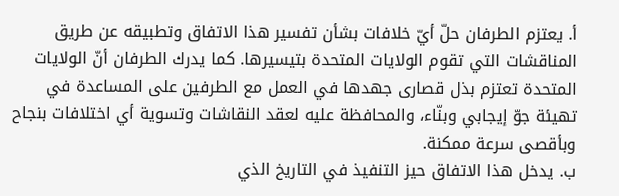أ. يعتزم الطرفان حلّ أيّ خلافات بشأن تفسير هذا الاتفاق وتطبيقه عن طريق المناقشات التي تقوم الولايات المتحدة بتيسيرها. كما يدرك الطرفان أنّ الولايات المتحدة تعتزم بذل قصارى جهدها في العمل مع الطرفين على المساعدة في تهيئة جوّ إيجابي وبنّاء، والمحافظة عليه لعقد النقاشات وتسوية أي اختلافات بنجاح وبأقصى سرعة ممكنة.
ب. يدخل هذا الاتفاق حيز التنفيذ في التاريخ الذي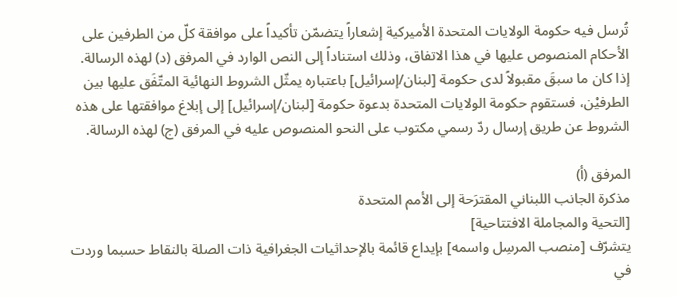تُرسل فيه حكومة الولايات المتحدة الأميركية إشعاراً يتضمّن تأكيداً على موافقة كلّ من الطرفين على الأحكام المنصوص عليها في هذا الاتفاق، وذلك استناداً إلى النص الوارد في المرفق (د) لهذه الرسالة.
إذا كان ما سبقَ مقبولاً لدى حكومة [لبنان/إسرائيل] باعتباره يمثّل الشروط النهائية المتّفَق عليها بين الطرفيْن، فستقوم حكومة الولايات المتحدة بدعوة حكومة [لبنان/إسرائيل] إلى إبلاغ موافقتها على هذه الشروط عن طريق إرسال ردّ رسمي مكتوب على النحو المنصوص عليه في المرفق (ج) لهذه الرسالة.

المرفق (أ)
مذكرة الجانب اللبناني المقترَحة إلى الأمم المتحدة
[التحية والمجاملة الافتتاحية]
يتشرّف [منصب المرسِل واسمه] بإيداع قائمة بالإحداثيات الجغرافية ذات الصلة بالنقاط حسبما وردت في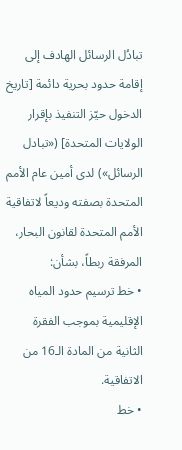تبادُل الرسائل الهادف إلى إقامة حدود بحرية دائمة [تاريخ الدخول حيّز التنفيذ بإقرار الولايات المتحدة] («تبادل الرسائل») لدى أمين عام الأمم المتحدة بصفته وديعاً لاتفاقية الأمم المتحدة لقانون البحار، المرفقة ربطاً، بشأن:
• خط ترسيم حدود المياه الإقليمية بموجب الفقرة الثانية من المادة الـ16 من الاتفاقية.
• خط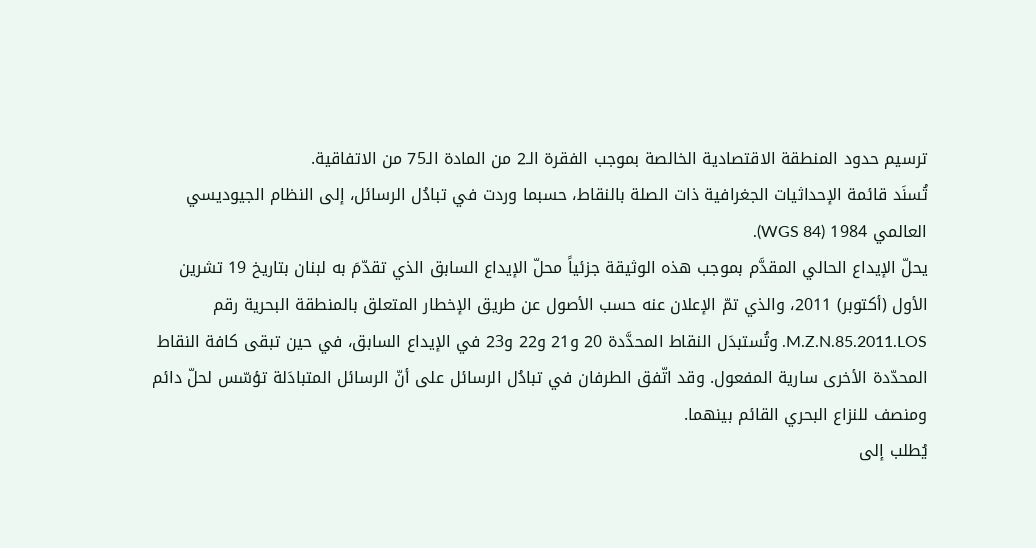ترسيم حدود المنطقة الاقتصادية الخالصة بموجب الفقرة الـ2 من المادة الـ75 من الاتفاقية.
تُسنَد قائمة الإحداثيات الجغرافية ذات الصلة بالنقاط، حسبما وردت في تبادُل الرسائل، إلى النظام الجيوديسي العالمي 1984 (WGS 84).
يحلّ الإيداع الحالي المقدَّم بموجب هذه الوثيقة جزئياً محلّ الإيداع السابق الذي تقدّمَ به لبنان بتاريخ 19 تشرين الأول (أكتوبر) 2011، والذي تمّ الإعلان عنه حسب الأصول عن طريق الإخطار المتعلق بالمنطقة البحرية رقم M.Z.N.85.2011.LOS. وتُستبدَل النقاط المحدَّدة 20 و21 و22 و23 في الإيداع السابق، في حين تبقى كافة النقاط المحدّدة الأخرى سارية المفعول. وقد اتّفق الطرفان في تبادُل الرسائل على أنّ الرسائل المتبادَلة تؤسّس لحلّ دائم ومنصف للنزاع البحري القائم بينهما.
يُطلب إلى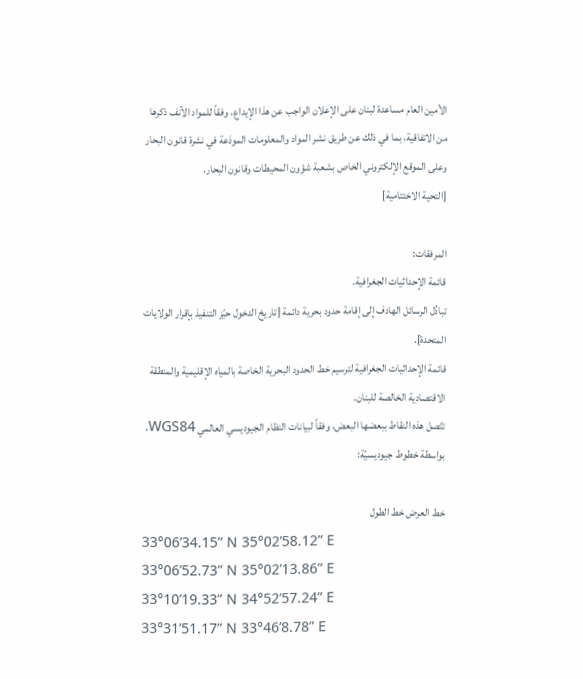الأمين العام مساعدة لبنان على الإعلان الواجب عن هذا الإيداع، وفقاً للمواد الآنف ذكرها من الاتفاقية، بما في ذلك عن طريق نشر المواد والمعلومات المودَعة في نشرة قانون البحار وعلى الموقع الإلكتروني الخاص بشعبة شؤون المحيطات وقانون البحار.
[التحية الاختتامية]

المرفقات:
قائمة الإحداثيات الجغرافية.
تبادُل الرسائل الهادف إلى إقامة حدود بحرية دائمة [تاريخ الدخول حيّز التنفيذ بإقرار الولايات المتحدة].
قائمة الإحداثيات الجغرافية لترسيم خط الحدود البحرية الخاصة بالمياه الإقليمية والمنطقة الاقتصادية الخالصة للبنان.
تتّصل هذه النقاط ببعضها البعض، وفقاً لبيانات النظام الجيوديسي العالمي WGS84، بواسطة خطوط جيوديسيّة:

خط العرض خط الطول
33°06’34.15” N 35°02’58.12” E
33°06’52.73” N 35°02’13.86” E
33°10’19.33” N 34°52’57.24” E
33°31’51.17” N 33°46’8.78” E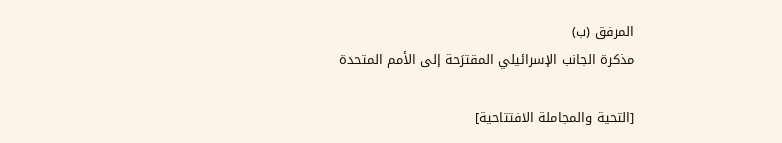المرفق (ب)
مذكرة الجانب الإسرائيلي المقترَحة إلى الأمم المتحدة

[التحية والمجاملة الافتتاحية]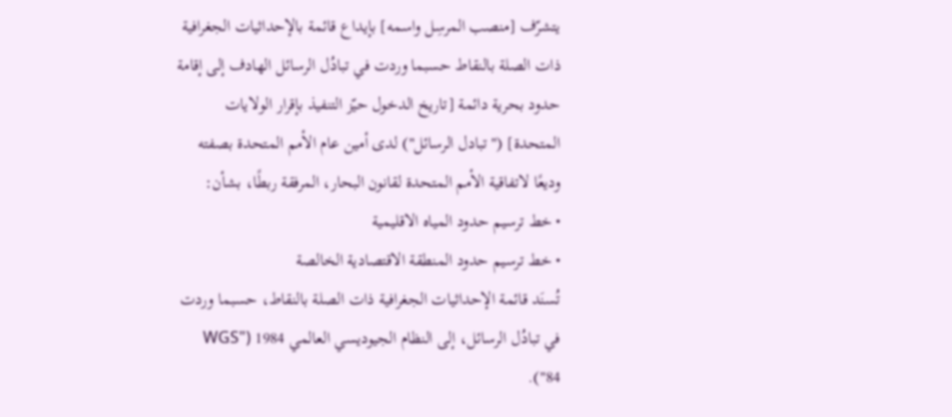يتشرّف [منصب المرسِل واسمه] بإيداع قائمة بالإحداثيات الجغرافية ذات الصلة بالنقاط حسبما وردت في تبادُل الرسائل الهادف إلى إقامة حدود بحرية دائمة [تاريخ الدخول حيّز التنفيذ بإقرار الولايات المتحدة] ("تبادل الرسائل") لدى أمين عام الأمم المتحدة بصفته وديعًا لاتفاقية الأمم المتحدة لقانون البحار، المرفقة ربطًا، بشأن:
• خط ترسيم حدود المياه الاقليمية
• خط ترسيم حدود المنطقة الاقتصادية الخالصة
تُسنَد قائمة الإحداثيات الجغرافية ذات الصلة بالنقاط، حسبما وردت في تبادُل الرسائل، إلى النظام الجيوديسي العالمي 1984 ("WGS 84").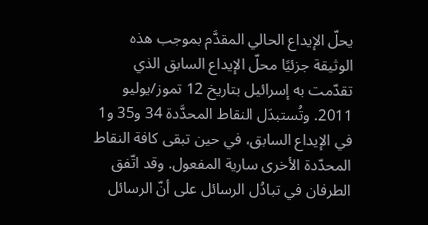يحلّ الإيداع الحالي المقدَّم بموجب هذه الوثيقة جزئيًا محلّ الإيداع السابق الذي تقدّمت به إسرائيل بتاريخ 12 تموز/يوليو 2011. وتُستبدَل النقاط المحدَّدة 34 و35 و1 في الإيداع السابق، في حين تبقى كافة النقاط المحدّدة الأخرى سارية المفعول. وقد اتّفق الطرفان في تبادُل الرسائل على أنّ الرسائل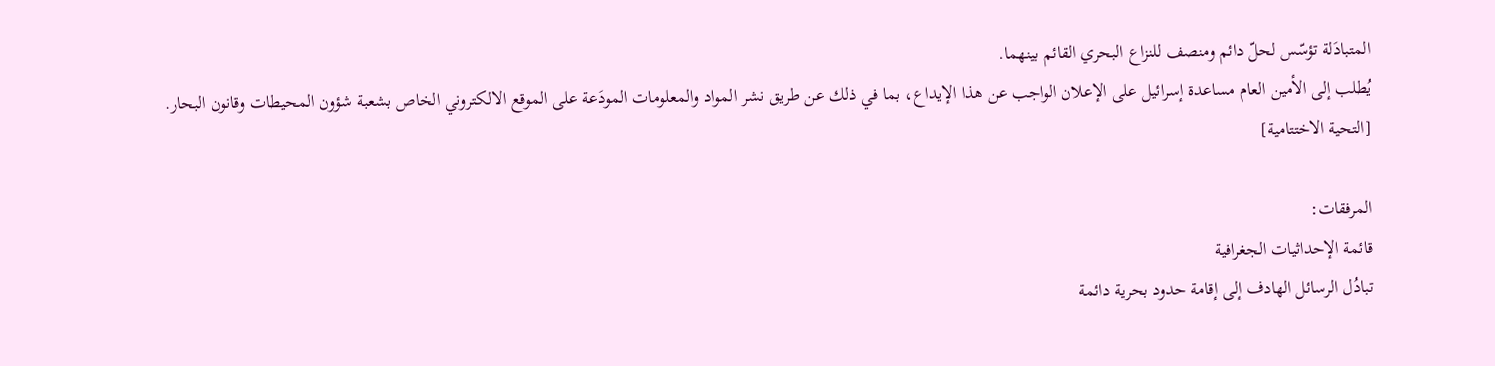المتبادَلة تؤسّس لحلّ دائم ومنصف للنزاع البحري القائم بينهما.
يُطلب إلى الأمين العام مساعدة إسرائيل على الإعلان الواجب عن هذا الإيداع، بما في ذلك عن طريق نشر المواد والمعلومات المودَعة على الموقع الالكتروني الخاص بشعبة شؤون المحيطات وقانون البحار.
[التحية الاختتامية]

المرفقات:
قائمة الإحداثيات الجغرافية
تبادُل الرسائل الهادف إلى إقامة حدود بحرية دائمة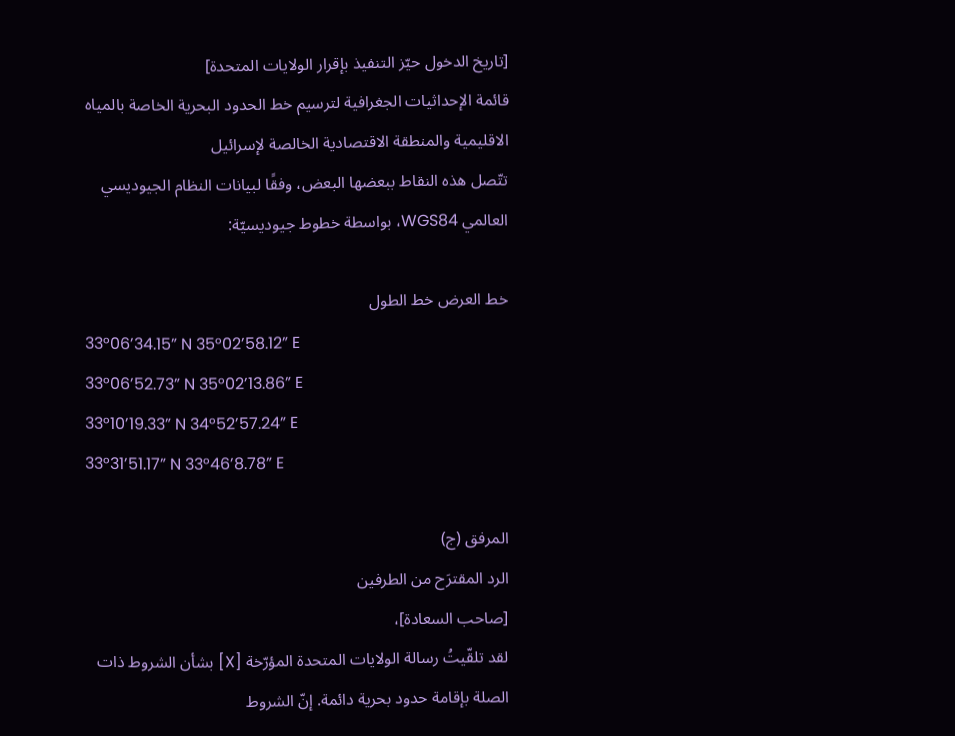[تاريخ الدخول حيّز التنفيذ بإقرار الولايات المتحدة]
قائمة الإحداثيات الجغرافية لترسيم خط الحدود البحرية الخاصة بالمياه الاقليمية والمنطقة الاقتصادية الخالصة لإسرائيل
تتّصل هذه النقاط ببعضها البعض، وفقًا لبيانات النظام الجيوديسي العالمي WGS84، بواسطة خطوط جيوديسيّة:

خط العرض خط الطول
33°06’34.15” N 35°02’58.12” E
33°06’52.73” N 35°02’13.86” E
33°10’19.33” N 34°52’57.24” E
33°31’51.17” N 33°46’8.78” E

المرفق (ج)
الرد المقترَح من الطرفين
[صاحب السعادة]،
لقد تلقّيتُ رسالة الولايات المتحدة المؤرّخة [X] بشأن الشروط ذات الصلة بإقامة حدود بحرية دائمة. إنّ الشروط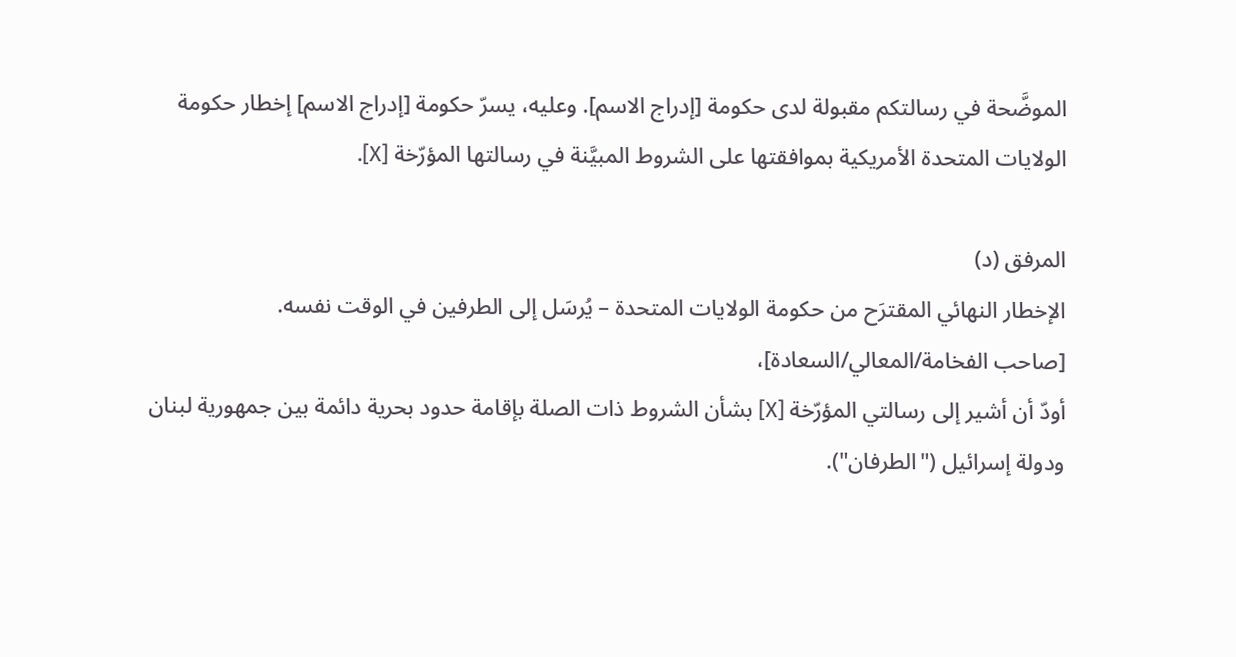الموضَّحة في رسالتكم مقبولة لدى حكومة [إدراج الاسم]. وعليه، يسرّ حكومة [إدراج الاسم] إخطار حكومة الولايات المتحدة الأمريكية بموافقتها على الشروط المبيَّنة في رسالتها المؤرّخة [X].

المرفق (د)
الإخطار النهائي المقترَح من حكومة الولايات المتحدة – يُرسَل إلى الطرفين في الوقت نفسه.
[صاحب الفخامة/المعالي/السعادة]،
أودّ أن أشير إلى رسالتي المؤرّخة [X] بشأن الشروط ذات الصلة بإقامة حدود بحرية دائمة بين جمهورية لبنان ودولة إسرائيل ("الطرفان").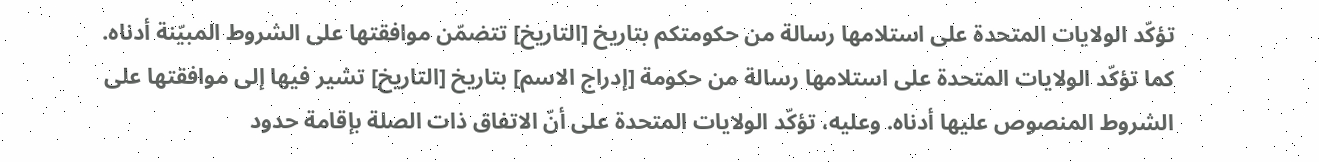تؤكّد الولايات المتحدة على استلامها رسالة من حكومتكم بتاريخ [التاريخ] تتضمّن موافقتها على الشروط المبيّنة أدناه. كما تؤكّد الولايات المتحدة على استلامها رسالة من حكومة [إدراج الاسم] بتاريخ [التاريخ] تشير فيها إلى موافقتها على الشروط المنصوص عليها أدناه. وعليه، تؤكّد الولايات المتحدة على أنّ الاتفاق ذات الصلة بإقامة حدود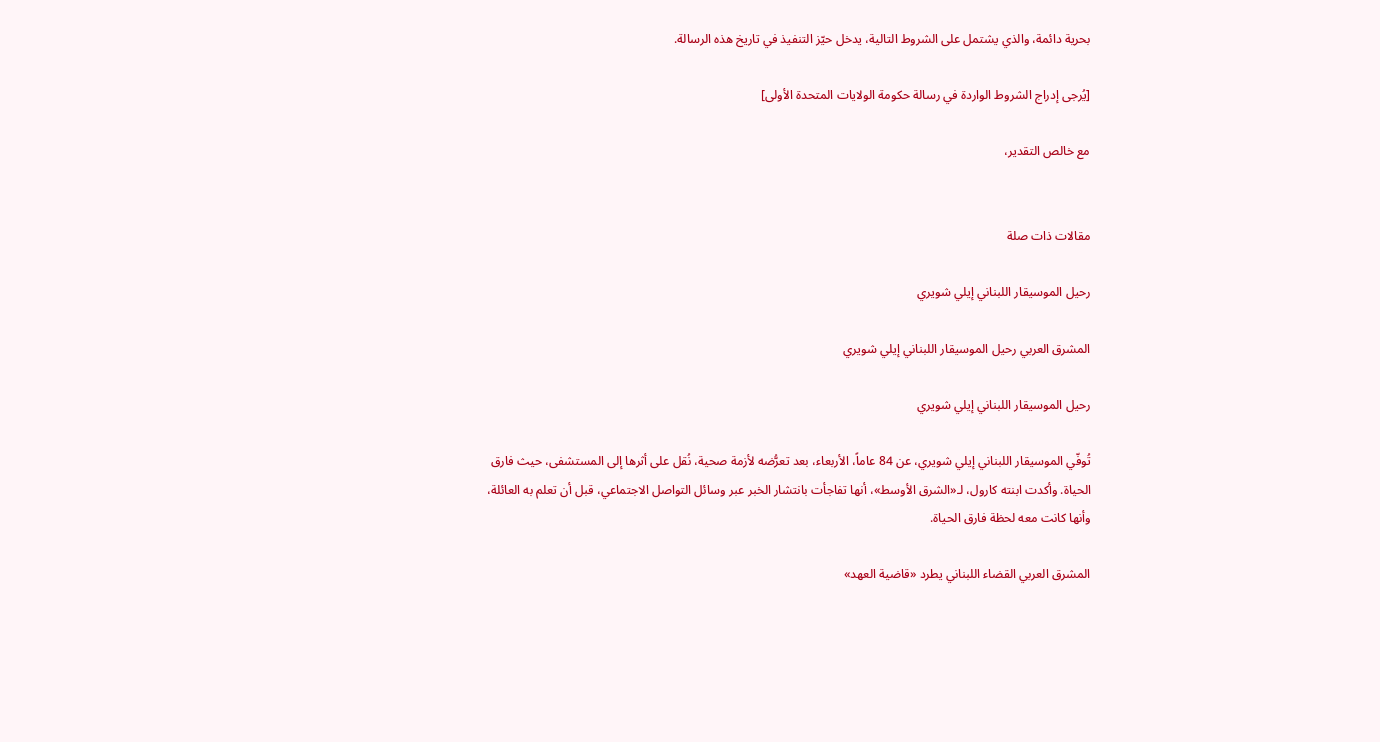بحرية دائمة، والذي يشتمل على الشروط التالية، يدخل حيّز التنفيذ في تاريخ هذه الرسالة.

[يُرجى إدراج الشروط الواردة في رسالة حكومة الولايات المتحدة الأولى]

مع خالص التقدير،


مقالات ذات صلة

رحيل الموسيقار اللبناني إيلي شويري

المشرق العربي رحيل الموسيقار اللبناني إيلي شويري

رحيل الموسيقار اللبناني إيلي شويري

تُوفّي الموسيقار اللبناني إيلي شويري، عن 84 عاماً، الأربعاء، بعد تعرُّضه لأزمة صحية، نُقل على أثرها إلى المستشفى، حيث فارق الحياة. وأكدت ابنته كارول، لـ«الشرق الأوسط»، أنها تفاجأت بانتشار الخبر عبر وسائل التواصل الاجتماعي، قبل أن تعلم به العائلة، وأنها كانت معه لحظة فارق الحياة.

المشرق العربي القضاء اللبناني يطرد «قاضية العهد»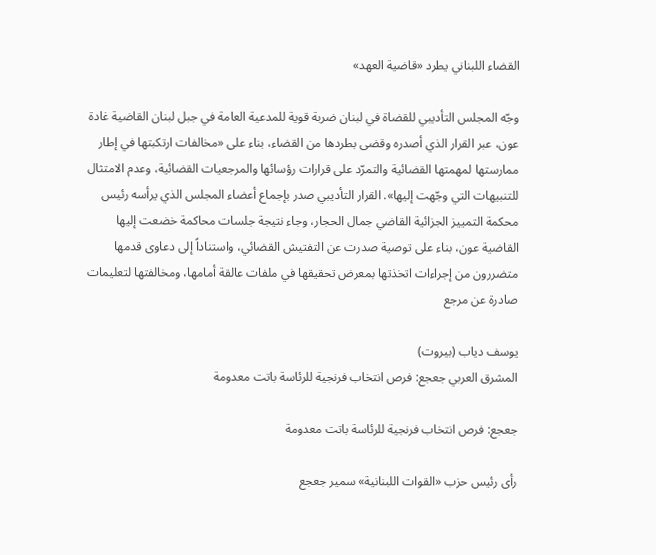القضاء اللبناني يطرد «قاضية العهد»

وجّه المجلس التأديبي للقضاة في لبنان ضربة قوية للمدعية العامة في جبل لبنان القاضية غادة عون، عبر القرار الذي أصدره وقضى بطردها من القضاء، بناء على «مخالفات ارتكبتها في إطار ممارستها لمهمتها القضائية والتمرّد على قرارات رؤسائها والمرجعيات القضائية، وعدم الامتثال للتنبيهات التي وجّهت إليها». القرار التأديبي صدر بإجماع أعضاء المجلس الذي يرأسه رئيس محكمة التمييز الجزائية القاضي جمال الحجار، وجاء نتيجة جلسات محاكمة خضعت إليها القاضية عون، بناء على توصية صدرت عن التفتيش القضائي، واستناداً إلى دعاوى قدمها متضررون من إجراءات اتخذتها بمعرض تحقيقها في ملفات عالقة أمامها، ومخالفتها لتعليمات صادرة عن مرجع

يوسف دياب (بيروت)
المشرق العربي جعجع: فرص انتخاب فرنجية للرئاسة باتت معدومة

جعجع: فرص انتخاب فرنجية للرئاسة باتت معدومة

رأى رئيس حزب «القوات اللبنانية» سمير جعجع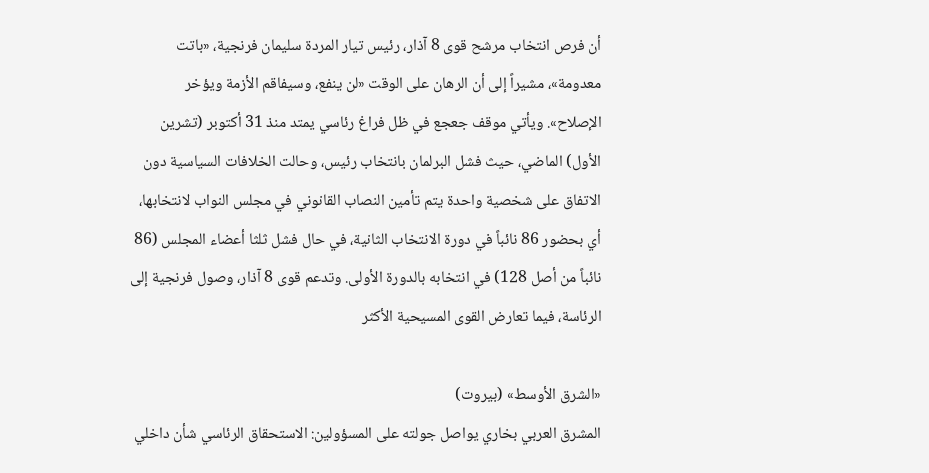أن فرص انتخاب مرشح قوى 8 آذار، رئيس تيار المردة سليمان فرنجية، «باتت معدومة»، مشيراً إلى أن الرهان على الوقت «لن ينفع، وسيفاقم الأزمة ويؤخر الإصلاح». ويأتي موقف جعجع في ظل فراغ رئاسي يمتد منذ 31 أكتوبر (تشرين الأول) الماضي، حيث فشل البرلمان بانتخاب رئيس، وحالت الخلافات السياسية دون الاتفاق على شخصية واحدة يتم تأمين النصاب القانوني في مجلس النواب لانتخابها، أي بحضور 86 نائباً في دورة الانتخاب الثانية، في حال فشل ثلثا أعضاء المجلس (86 نائباً من أصل 128) في انتخابه بالدورة الأولى. وتدعم قوى 8 آذار، وصول فرنجية إلى الرئاسة، فيما تعارض القوى المسيحية الأكثر

«الشرق الأوسط» (بيروت)
المشرق العربي بخاري يواصل جولته على المسؤولين: الاستحقاق الرئاسي شأن داخلي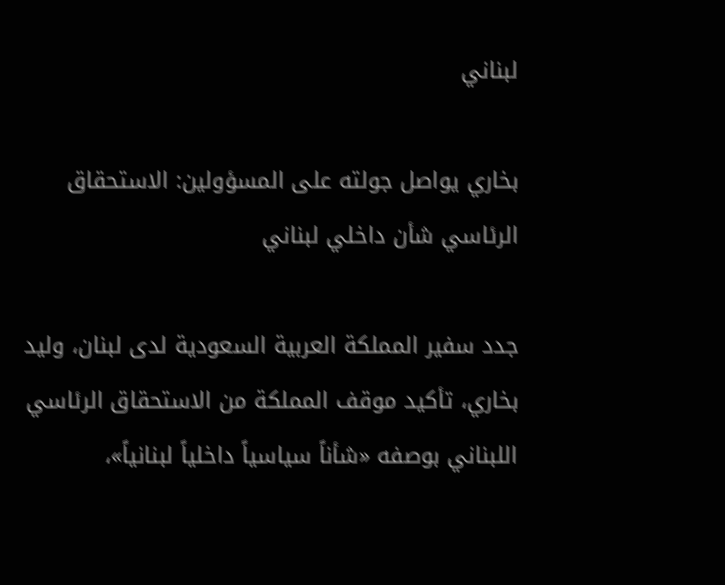لبناني

بخاري يواصل جولته على المسؤولين: الاستحقاق الرئاسي شأن داخلي لبناني

جدد سفير المملكة العربية السعودية لدى لبنان، وليد بخاري، تأكيد موقف المملكة من الاستحقاق الرئاسي اللبناني بوصفه «شأناً سياسياً داخلياً لبنانياً»،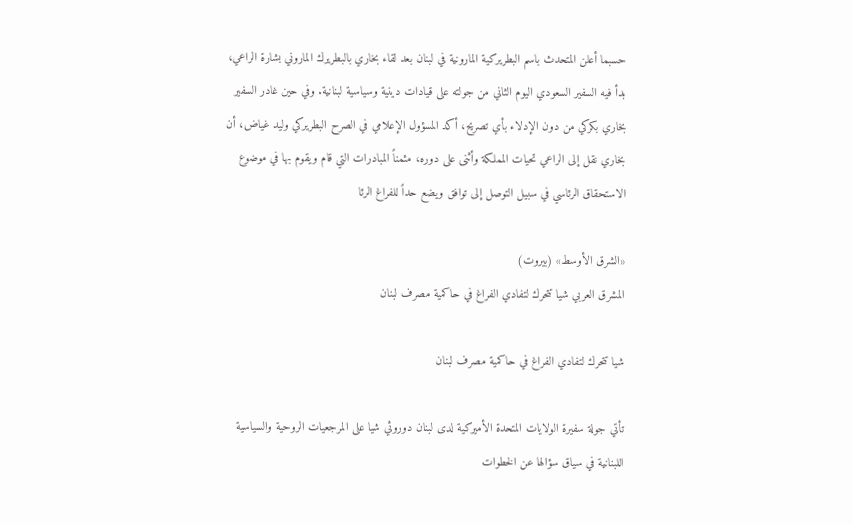حسبما أعلن المتحدث باسم البطريركية المارونية في لبنان بعد لقاء بخاري بالبطريرك الماروني بشارة الراعي، بدأ فيه السفير السعودي اليوم الثاني من جولته على قيادات دينية وسياسية لبنانية. وفي حين غادر السفير بخاري بكركي من دون الإدلاء بأي تصريح، أكد المسؤول الإعلامي في الصرح البطريركي وليد غياض، أن بخاري نقل إلى الراعي تحيات المملكة وأثنى على دوره، مثمناً المبادرات التي قام ويقوم بها في موضوع الاستحقاق الرئاسي في سبيل التوصل إلى توافق ويضع حداً للفراغ الرئا

«الشرق الأوسط» (بيروت)
المشرق العربي شيا تتحرك لتفادي الفراغ في حاكمية مصرف لبنان

شيا تتحرك لتفادي الفراغ في حاكمية مصرف لبنان

تأتي جولة سفيرة الولايات المتحدة الأميركية لدى لبنان دوروثي شيا على المرجعيات الروحية والسياسية اللبنانية في سياق سؤالها عن الخطوات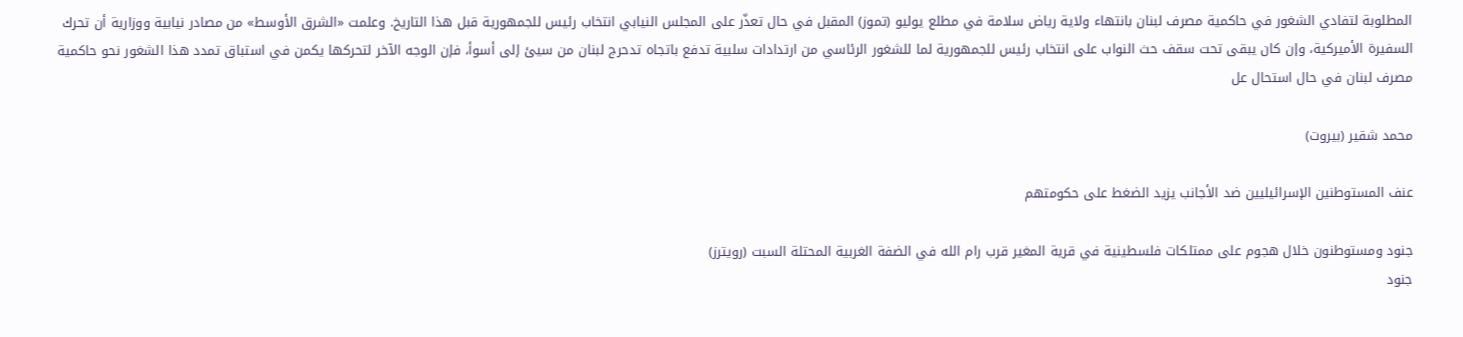المطلوبة لتفادي الشغور في حاكمية مصرف لبنان بانتهاء ولاية رياض سلامة في مطلع يوليو (تموز) المقبل في حال تعذّر على المجلس النيابي انتخاب رئيس للجمهورية قبل هذا التاريخ. وعلمت «الشرق الأوسط» من مصادر نيابية ووزارية أن تحرك السفيرة الأميركية، وإن كان يبقى تحت سقف حث النواب على انتخاب رئيس للجمهورية لما للشغور الرئاسي من ارتدادات سلبية تدفع باتجاه تدحرج لبنان من سيئ إلى أسوأ، فإن الوجه الآخر لتحركها يكمن في استباق تمدد هذا الشغور نحو حاكمية مصرف لبنان في حال استحال عل

محمد شقير (بيروت)

عنف المستوطنين الإسرائيليين ضد الأجانب يزيد الضغط على حكومتهم

جنود ومستوطنون خلال هجوم على ممتلكات فلسطينية في قرية المغير قرب رام الله في الضفة الغربية المحتلة السبت (رويترز)
جنود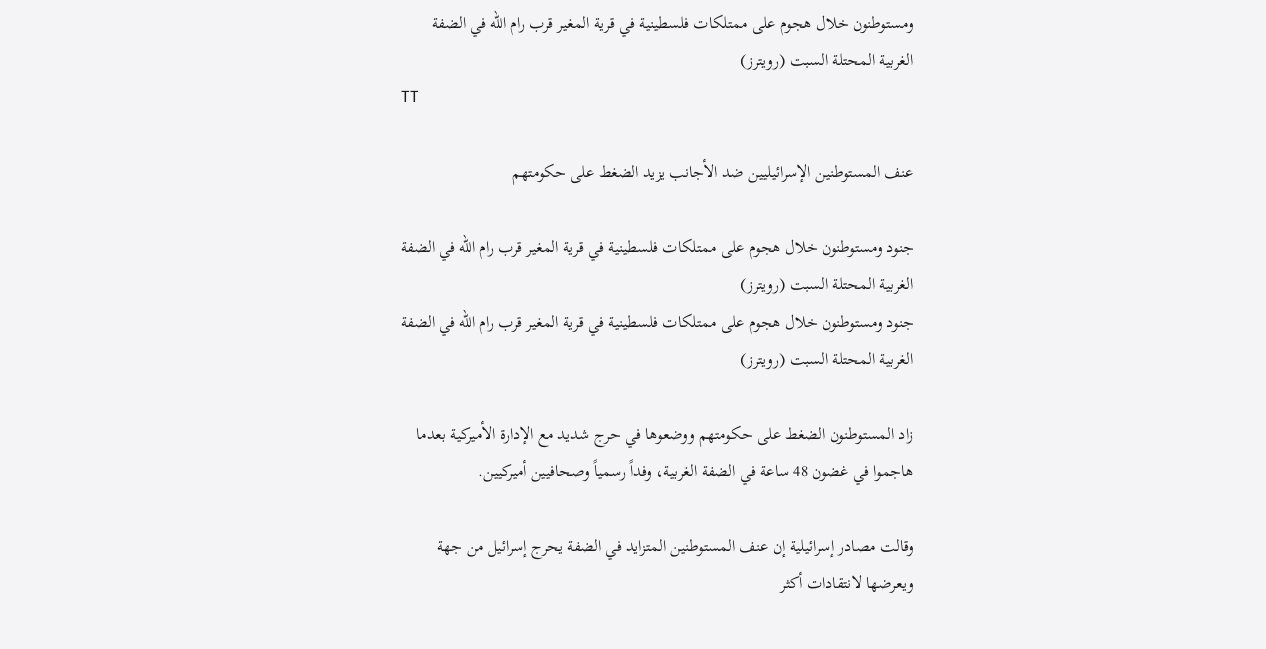ومستوطنون خلال هجوم على ممتلكات فلسطينية في قرية المغير قرب رام الله في الضفة الغربية المحتلة السبت (رويترز)
TT

عنف المستوطنين الإسرائيليين ضد الأجانب يزيد الضغط على حكومتهم

جنود ومستوطنون خلال هجوم على ممتلكات فلسطينية في قرية المغير قرب رام الله في الضفة الغربية المحتلة السبت (رويترز)
جنود ومستوطنون خلال هجوم على ممتلكات فلسطينية في قرية المغير قرب رام الله في الضفة الغربية المحتلة السبت (رويترز)

زاد المستوطنون الضغط على حكومتهم ووضعوها في حرج شديد مع الإدارة الأميركية بعدما هاجموا في غضون 48 ساعة في الضفة الغربية، وفداً رسمياً وصحافيين أميركيين.

وقالت مصادر إسرائيلية إن عنف المستوطنين المتزايد في الضفة يحرج إسرائيل من جهة ويعرضها لانتقادات أكثر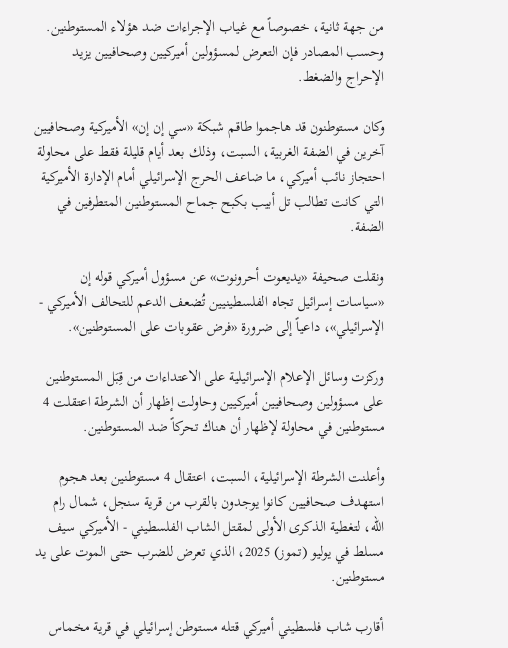من جهة ثانية، خصوصاً مع غياب الإجراءات ضد هؤلاء المستوطنين. وحسب المصادر فإن التعرض لمسؤولين أميركيين وصحافيين يزيد الإحراج والضغط.

وكان مستوطنون قد هاجموا طاقم شبكة «سي إن إن» الأميركية وصحافيين آخرين في الضفة الغربية، السبت، وذلك بعد أيام قليلة فقط على محاولة احتجاز نائب أميركي، ما ضاعف الحرج الإسرائيلي أمام الإدارة الأميركية التي كانت تطالب تل أبيب بكبح جماح المستوطنين المتطرفين في الضفة.

ونقلت صحيفة «يديعوت أحرونوت» عن مسؤول أميركي قوله إن «سياسات إسرائيل تجاه الفلسطينيين تُضعف الدعم للتحالف الأميركي - الإسرائيلي»، داعياً إلى ضرورة «فرض عقوبات على المستوطنين».

وركزت وسائل الإعلام الإسرائيلية على الاعتداءات من قِبَل المستوطنين على مسؤولين وصحافيين أميركيين وحاولت إظهار أن الشرطة اعتقلت 4 مستوطنين في محاولة لإظهار أن هناك تحركاً ضد المستوطنين.

وأعلنت الشرطة الإسرائيلية، السبت، اعتقال 4 مستوطنين بعد هجوم استهدف صحافيين كانوا يوجدون بالقرب من قرية سنجل، شمال رام الله، لتغطية الذكرى الأولى لمقتل الشاب الفلسطيني - الأميركي سيف مسلط في يوليو (تموز) 2025، الذي تعرض للضرب حتى الموت على يد مستوطنين.

أقارب شاب فلسطيني أميركي قتله مستوطن إسرائيلي في قرية مخماس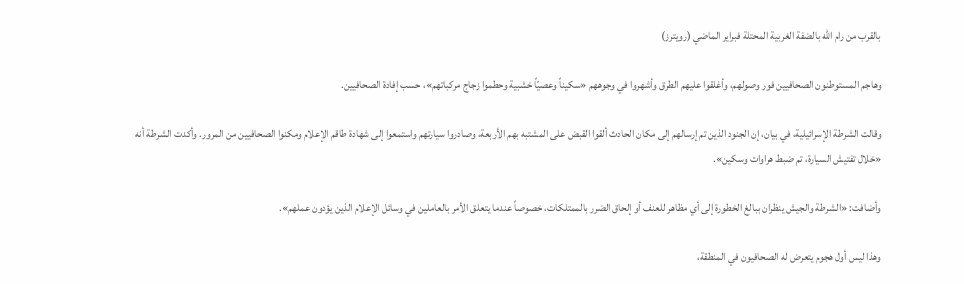بالقرب من رام الله بالضفة الغربية المحتلة فبراير الماضي (رويترز)

وهاجم المستوطنون الصحافيين فور وصولهم، وأغلقوا عليهم الطرق وأشهروا في وجوههم «سكيناً وعصيّاً خشبية وحطموا زجاج مركباتهم»، حسب إفادة الصحافيين.

وقالت الشرطة الإسرائيلية، في بيان، إن الجنود الذين تم إرسالهم إلى مكان الحادث ألقوا القبض على المشتبه بهم الأربعة، وصادروا سيارتهم واستمعوا إلى شهادة طاقم الإعلام ومكنوا الصحافيين من المرور. وأكدت الشرطة أنه «خلال تفتيش السيارة، تم ضبط هراوات وسكين».

وأضافت: «الشرطة والجيش ينظران ببالغ الخطورة إلى أي مظاهر للعنف أو إلحاق الضرر بالممتلكات، خصوصاً عندما يتعلق الأمر بالعاملين في وسائل الإعلام الذين يؤدون عملهم».

وهذا ليس أول هجوم يتعرض له الصحافيون في المنطقة،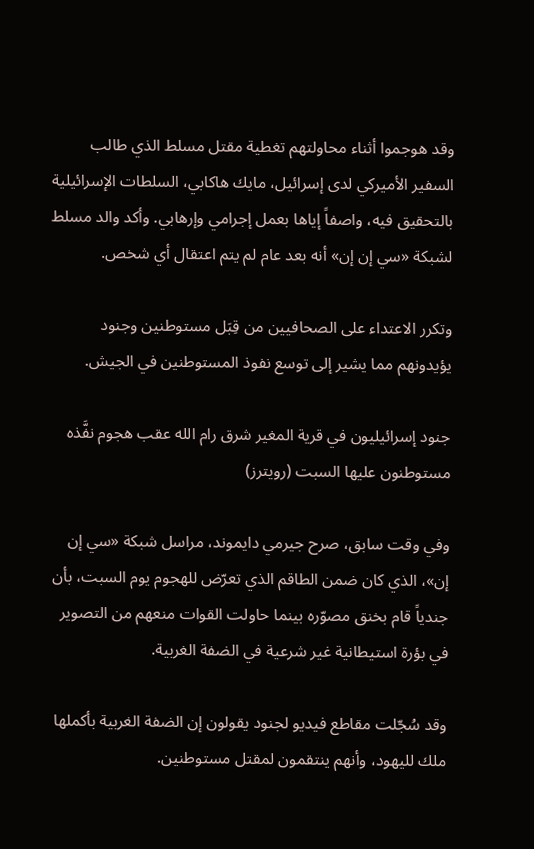وقد هوجموا أثناء محاولتهم تغطية مقتل مسلط الذي طالب السفير الأميركي لدى إسرائيل، مايك هاكابي، السلطات الإسرائيلية بالتحقيق فيه، واصفاً إياها بعمل إجرامي وإرهابي. وأكد والد مسلط لشبكة «سي إن إن» أنه بعد عام لم يتم اعتقال أي شخص.

وتكرر الاعتداء على الصحافيين من قِبَل مستوطنين وجنود يؤيدونهم مما يشير إلى توسع نفوذ المستوطنين في الجيش.

جنود إسرائيليون في قرية المغير شرق رام الله عقب هجوم نفَّذه مستوطنون عليها السبت (رويترز)

وفي وقت سابق، صرح جيرمي دايموند، مراسل شبكة «سي إن إن»، الذي كان ضمن الطاقم الذي تعرّض للهجوم يوم السبت، بأن جندياً قام بخنق مصوّره بينما حاولت القوات منعهم من التصوير في بؤرة استيطانية غير شرعية في الضفة الغربية.

وقد سُجّلت مقاطع فيديو لجنود يقولون إن الضفة الغربية بأكملها ملك لليهود، وأنهم ينتقمون لمقتل مستوطنين.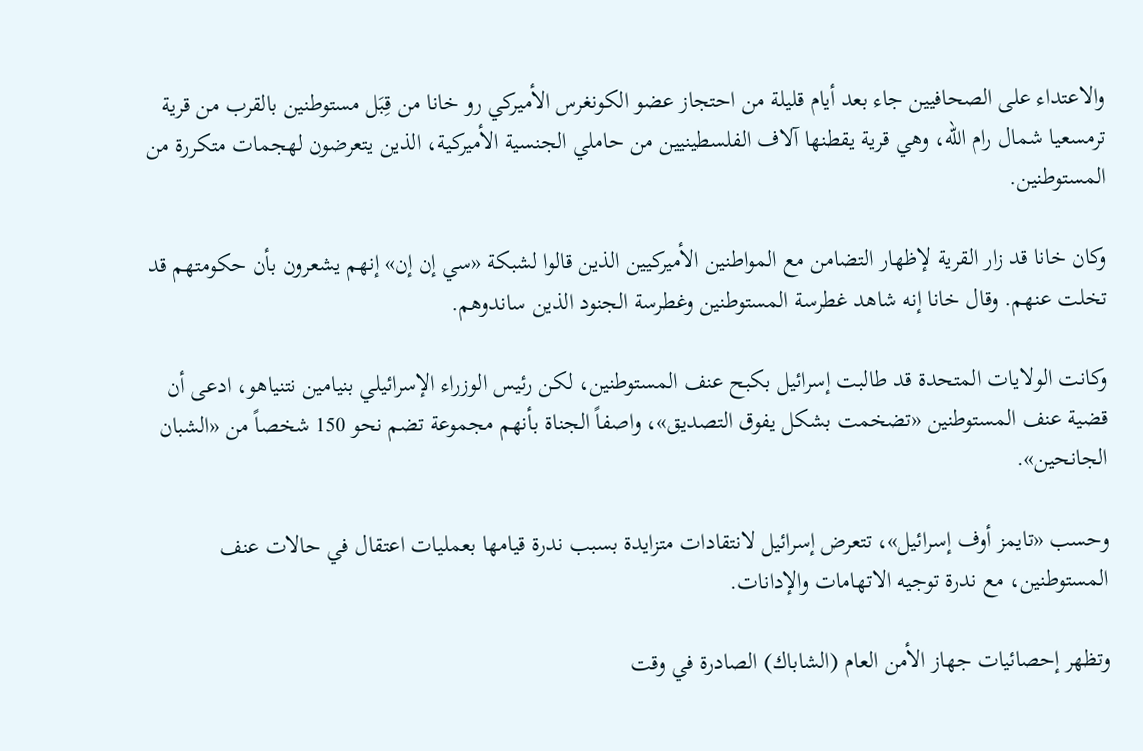والاعتداء على الصحافيين جاء بعد أيام قليلة من احتجاز عضو الكونغرس الأميركي رو خانا من قِبَل مستوطنين بالقرب من قرية ترمسعيا شمال رام الله، وهي قرية يقطنها آلاف الفلسطينيين من حاملي الجنسية الأميركية، الذين يتعرضون لهجمات متكررة من المستوطنين.

وكان خانا قد زار القرية لإظهار التضامن مع المواطنين الأميركيين الذين قالوا لشبكة «سي إن إن» إنهم يشعرون بأن حكومتهم قد تخلت عنهم. وقال خانا إنه شاهد غطرسة المستوطنين وغطرسة الجنود الذين ساندوهم.

وكانت الولايات المتحدة قد طالبت إسرائيل بكبح عنف المستوطنين، لكن رئيس الوزراء الإسرائيلي بنيامين نتنياهو، ادعى أن قضية عنف المستوطنين «تضخمت بشكل يفوق التصديق»، واصفاً الجناة بأنهم مجموعة تضم نحو 150 شخصاً من «الشبان الجانحين».

وحسب «تايمز أوف إسرائيل»، تتعرض إسرائيل لانتقادات متزايدة بسبب ندرة قيامها بعمليات اعتقال في حالات عنف المستوطنين، مع ندرة توجيه الاتهامات والإدانات.

وتظهر إحصائيات جهاز الأمن العام (الشاباك) الصادرة في وقت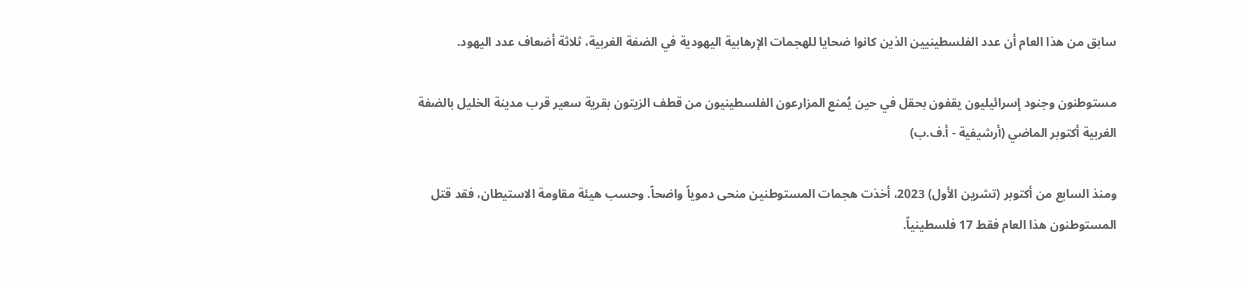سابق من هذا العام أن عدد الفلسطينيين الذين كانوا ضحايا للهجمات الإرهابية اليهودية في الضفة الغربية، ثلاثة أضعاف عدد اليهود.

مستوطنون وجنود إسرائيليون يقفون بحقل في حين يُمنع المزارعون الفلسطينيون من قطف الزيتون بقرية سعير قرب مدينة الخليل بالضفة الغربية أكتوبر الماضي (أرشيفية - أ.ف.ب)

ومنذ السابع من أكتوبر (تشرين الأول) 2023، أخذت هجمات المستوطنين منحى دموياً واضحاً. وحسب هيئة مقاومة الاستيطان، فقد قتل المستوطنون هذا العام فقط 17 فلسطينياً.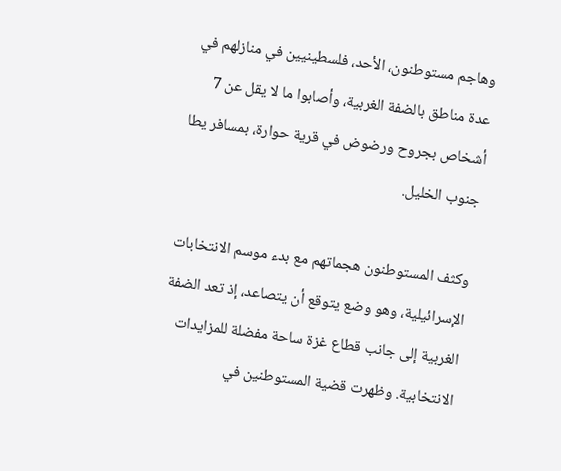وهاجم مستوطنون، الأحد، فلسطينيين في منازلهم في عدة مناطق بالضفة الغربية، وأصابوا ما لا يقل عن 7 أشخاص بجروح ورضوض في قرية حوارة، بمسافر يطا جنوب الخليل.

وكثف المستوطنون هجماتهم مع بدء موسم الانتخابات الإسرائيلية، وهو وضع يتوقع أن يتصاعد، إذ تعد الضفة الغربية إلى جانب قطاع غزة ساحة مفضلة للمزايدات الانتخابية. وظهرت قضية المستوطنين في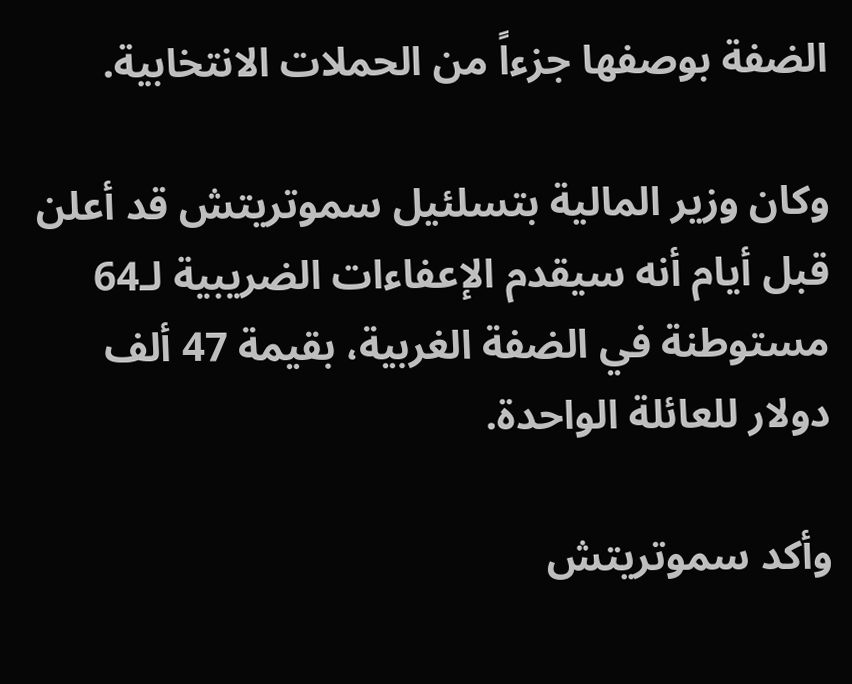الضفة بوصفها جزءاً من الحملات الانتخابية.

وكان وزير المالية بتسلئيل سموتريتش قد أعلن قبل أيام أنه سيقدم الإعفاءات الضريبية لـ64 مستوطنة في الضفة الغربية، بقيمة 47 ألف دولار للعائلة الواحدة.

وأكد سموتريتش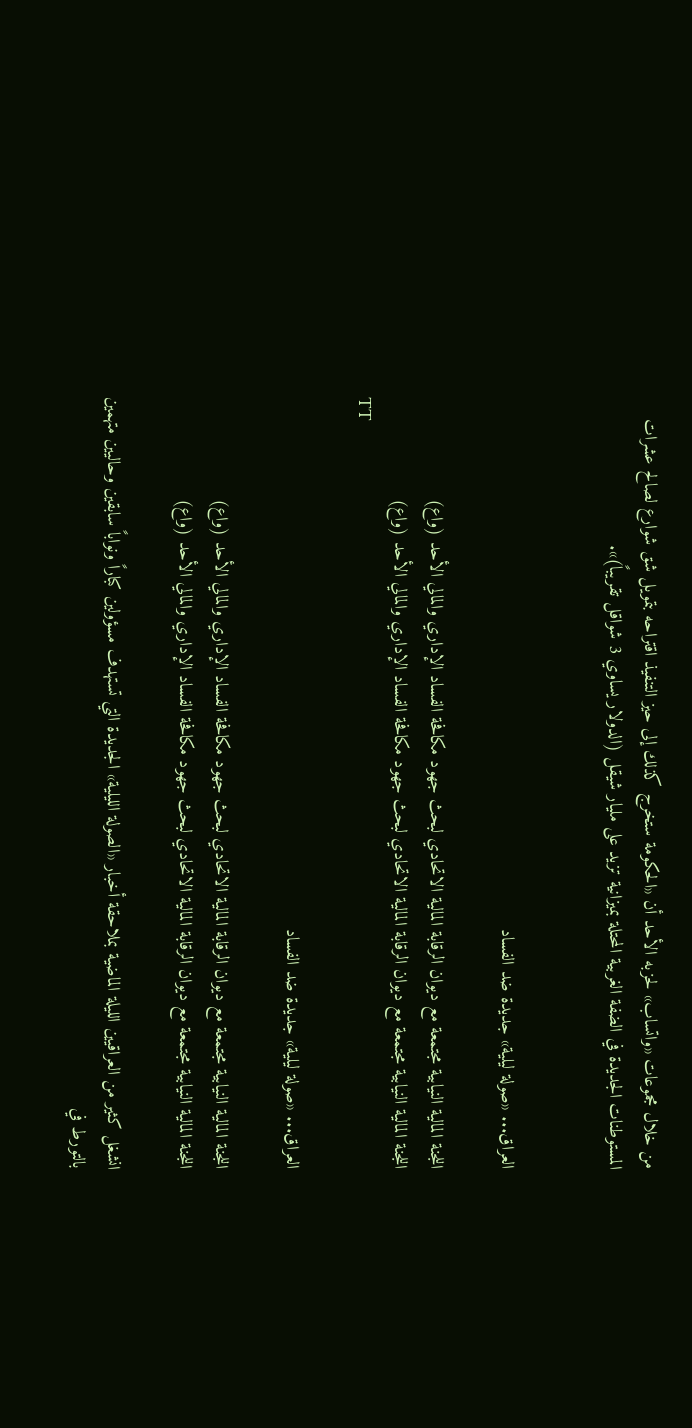من خلال مجموعات «واتساب» لحزبه الأحد أن «الحكومة ستخرج كذلك إلى حيز التنفيذ اقتراحه بتمويل شق شوارع لصالح عشرات المستوطنات الجديدة في الضفة الغربية المحتلة بميزانية تزيد على مليار شيقل (الدولار يساوي 3 شواقل تقريباً)».


العراق... «صولة ليلية» جديدة ضد الفساد

اللجنة المالية النيابية مجتمعة مع ديوان الرقابة المالية الاتحادي لبحث جهود مكافحة الفساد الإداري والمالي الأحد (واع)
اللجنة المالية النيابية مجتمعة مع ديوان الرقابة المالية الاتحادي لبحث جهود مكافحة الفساد الإداري والمالي الأحد (واع)
TT

العراق... «صولة ليلية» جديدة ضد الفساد

اللجنة المالية النيابية مجتمعة مع ديوان الرقابة المالية الاتحادي لبحث جهود مكافحة الفساد الإداري والمالي الأحد (واع)
اللجنة المالية النيابية مجتمعة مع ديوان الرقابة المالية الاتحادي لبحث جهود مكافحة الفساد الإداري والمالي الأحد (واع)

انشغل كثير من العراقيين الليلة الماضية بملاحقة أخبار «الصولة الليلية» الجديدة التي تستهدف مسؤولين كباراً ونواباً سابقين وحاليين متهمين بالتورط في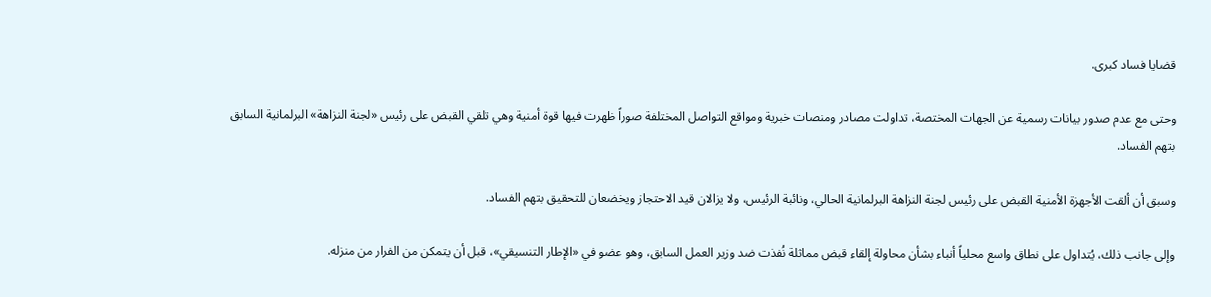قضايا فساد كبرى.

وحتى مع عدم صدور بيانات رسمية عن الجهات المختصة، تداولت مصادر ومنصات خبرية ومواقع التواصل المختلفة صوراً ظهرت فيها قوة أمنية وهي تلقي القبض على رئيس «لجنة النزاهة» البرلمانية السابق بتهم الفساد.

وسبق أن ألقت الأجهزة الأمنية القبض على رئيس لجنة النزاهة البرلمانية الحالي، ونائبة الرئيس، ولا يزالان قيد الاحتجاز ويخضعان للتحقيق بتهم الفساد.

وإلى جانب ذلك، يُتداول على نطاق واسع محلياً أنباء بشأن محاولة إلقاء قبض مماثلة نُفذت ضد وزير العمل السابق، وهو عضو في «الإطار التنسيقي»، قبل أن يتمكن من الفرار من منزله.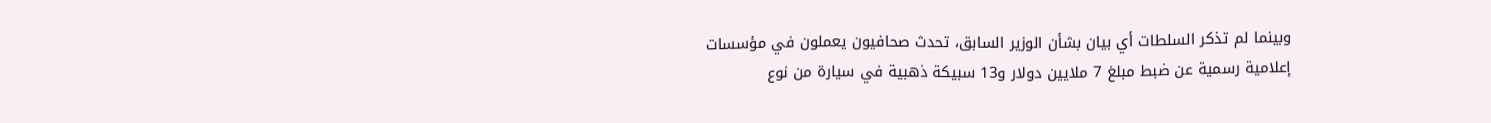وبينما لم تذكر السلطات أي بيان بشأن الوزير السابق، تحدث صحافيون يعملون في مؤسسات إعلامية رسمية عن ضبط مبلغ 7 ملايين دولار و13 سبيكة ذهبية في سيارة من نوع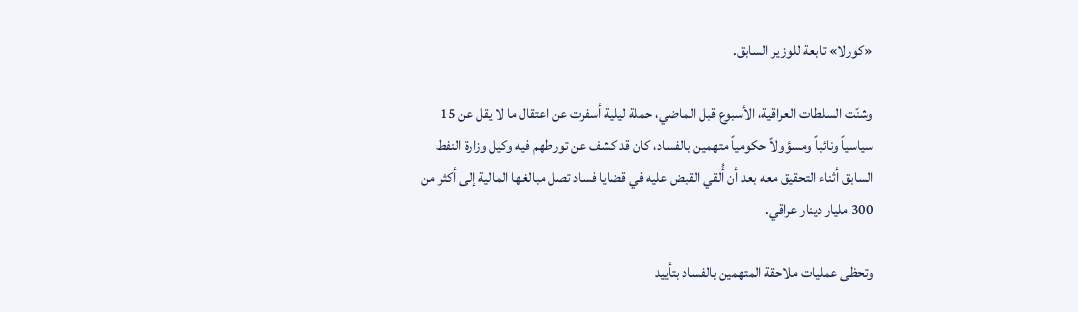«كورلا» تابعة للوزير السابق.

وشنّت السلطات العراقية، الأسبوع قبل الماضي، حملة ليلية أسفرت عن اعتقال ما لا يقل عن 15 سياسياً ونائباً ومسؤولاً حكومياً متهمين بالفساد، كان قد كشف عن تورطهم فيه وكيل وزارة النفط السابق أثناء التحقيق معه بعد أن أُلقي القبض عليه في قضايا فساد تصل مبالغها المالية إلى أكثر من 300 مليار دينار عراقي.

وتحظى عمليات ملاحقة المتهمين بالفساد بتأييد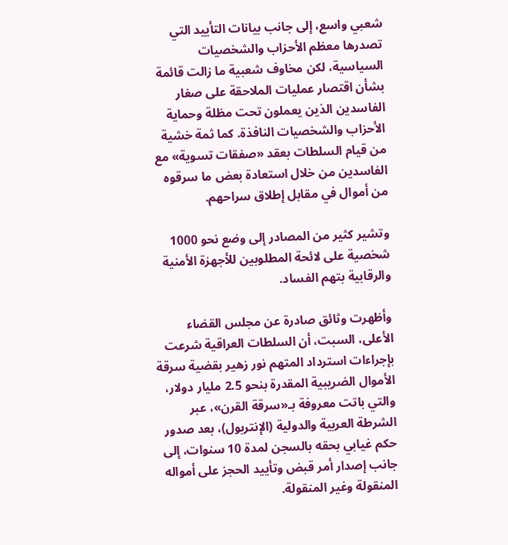شعبي واسع، إلى جانب بيانات التأييد التي تصدرها معظم الأحزاب والشخصيات السياسية، لكن مخاوف شعبية ما زالت قائمة بشأن اقتصار عمليات الملاحقة على صغار الفاسدين الذين يعملون تحت مظلة وحماية الأحزاب والشخصيات النافذة. كما ثمة خشية من قيام السلطات بعقد «صفقات تسوية» مع الفاسدين من خلال استعادة بعض ما سرقوه من أموال في مقابل إطلاق سراحهم.

وتشير كثير من المصادر إلى وضع نحو 1000 شخصية على لائحة المطلوبين للأجهزة الأمنية والرقابية بتهم الفساد.

وأظهرت وثائق صادرة عن مجلس القضاء الأعلى، السبت، أن السلطات العراقية شرعت بإجراءات استرداد المتهم نور زهير بقضية سرقة الأموال الضريبية المقدرة بنحو 2.5 مليار دولار، والتي باتت معروفة بـ«سرقة القرن»، عبر الشرطة العربية والدولية (الإنتربول)، بعد صدور حكم غيابي بحقه بالسجن لمدة 10 سنوات، إلى جانب إصدار أمر قبض وتأييد الحجز على أمواله المنقولة وغير المنقولة.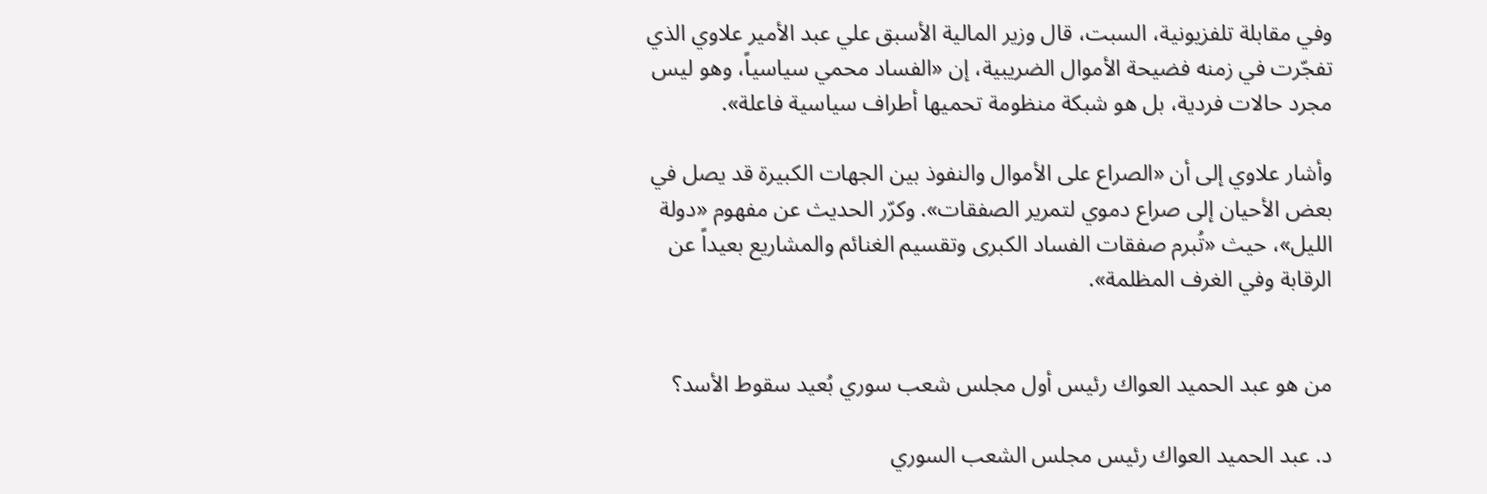وفي مقابلة تلفزيونية، السبت، قال وزير المالية الأسبق علي عبد الأمير علاوي الذي تفجّرت في زمنه فضيحة الأموال الضريبية، إن «الفساد محمي سياسياً، وهو ليس مجرد حالات فردية، بل هو شبكة منظومة تحميها أطراف سياسية فاعلة».

وأشار علاوي إلى أن «الصراع على الأموال والنفوذ بين الجهات الكبيرة قد يصل في بعض الأحيان إلى صراع دموي لتمرير الصفقات». وكرّر الحديث عن مفهوم «دولة الليل»، حيث «تُبرم صفقات الفساد الكبرى وتقسيم الغنائم والمشاريع بعيداً عن الرقابة وفي الغرف المظلمة».


من هو عبد الحميد العواك رئيس أول مجلس شعب سوري بُعيد سقوط الأسد؟

د. عبد الحميد العواك رئيس مجلس الشعب السوري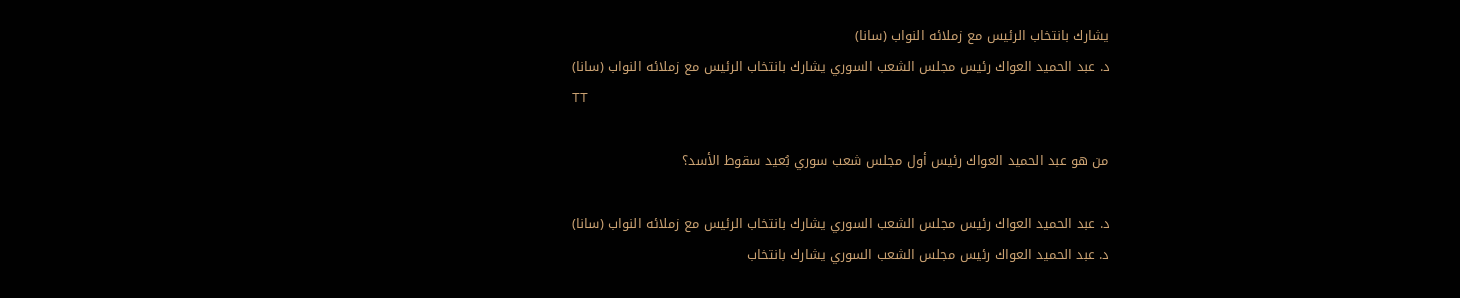يشارك بانتخاب الرئيس مع زملائه النواب (سانا)
د. عبد الحميد العواك رئيس مجلس الشعب السوري يشارك بانتخاب الرئيس مع زملائه النواب (سانا)
TT

من هو عبد الحميد العواك رئيس أول مجلس شعب سوري بُعيد سقوط الأسد؟

د. عبد الحميد العواك رئيس مجلس الشعب السوري يشارك بانتخاب الرئيس مع زملائه النواب (سانا)
د. عبد الحميد العواك رئيس مجلس الشعب السوري يشارك بانتخاب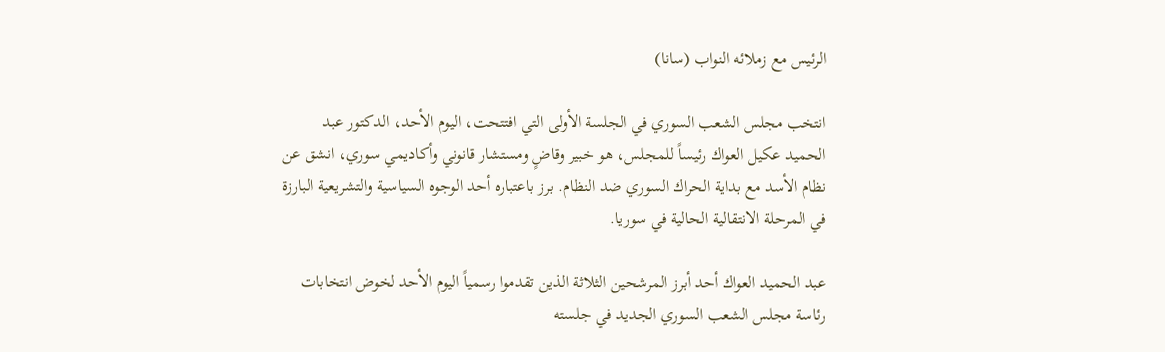الرئيس مع زملائه النواب (سانا)

انتخب مجلس الشعب السوري في الجلسة الأولى التي افتتحت، اليوم الأحد، الدكتور عبد الحميد عكيل العواك رئيساً للمجلس، هو خبير وقاضٍ ومستشار قانوني وأكاديمي سوري، انشق عن نظام الأسد مع بداية الحراك السوري ضد النظام. برز باعتباره أحد الوجوه السياسية والتشريعية البارزة في المرحلة الانتقالية الحالية في سوريا.

عبد الحميد العواك أحد أبرز المرشحين الثلاثة الذين تقدموا رسمياً اليوم الأحد لخوض انتخابات رئاسة مجلس الشعب السوري الجديد في جلسته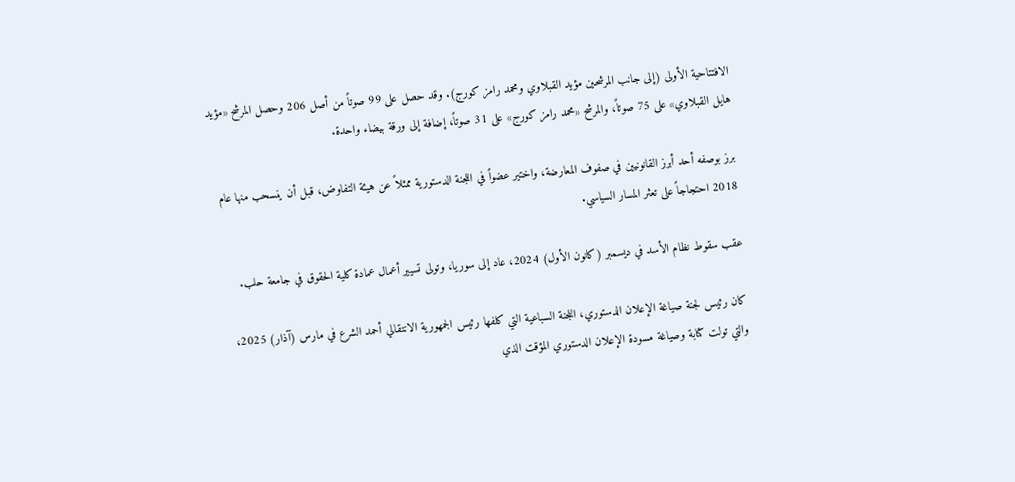الافتتاحية الأولى (إلى جانب المرشحين مؤيد القبلاوي ومحمد رامز كورج). وقد حصل على 99 صوتاً من أصل 206 وحصل المرشح «مؤيد هايل القبلاوي» على 75 صوتاً، والمرشح «محمد رامز كورج» على 31 صوتاً، إضافة إلى ورقة بيضاء واحدة.

برز بوصفه أحد أبرز القانونيين في صفوف المعارضة، واختير عضواً في اللجنة الدستورية ممثلاً عن هيئة التفاوض، قبل أن ينسحب منها عام 2018 احتجاجاً على تعثر المسار السياسي.

عقب سقوط نظام الأسد في ديسمبر (كانون الأول) 2024، عاد إلى سوريا، وتولى تسيير أعمال عمادة كلية الحقوق في جامعة حلب.

كان رئيس لجنة صياغة الإعلان الدستوري، اللجنة السباعية التي كلفها رئيس الجمهورية الانتقالي أحمد الشرع في مارس (آذار) 2025، والتي تولت كتابة وصياغة مسودة الإعلان الدستوري المؤقت الذي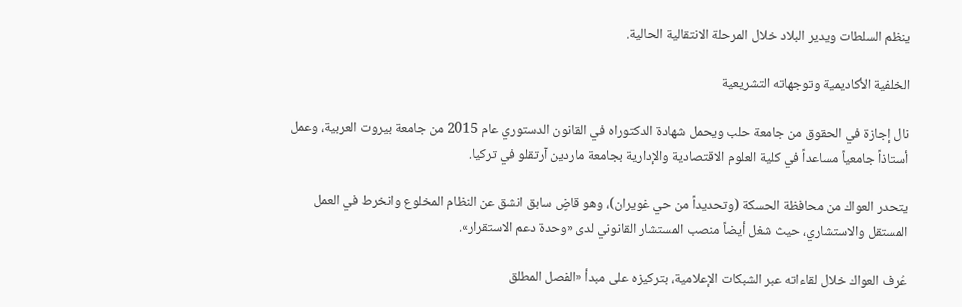ينظم السلطات ويدير البلاد خلال المرحلة الانتقالية الحالية.

الخلفية الأكاديمية وتوجهاته التشريعية

نال إجازة في الحقوق من جامعة حلب ويحمل شهادة الدكتوراه في القانون الدستوري عام 2015 من جامعة بيروت العربية، وعمل أستاذاً جامعياً مساعداً في كلية العلوم الاقتصادية والإدارية بجامعة ماردين آرتقلو في تركيا.

يتحدر العواك من محافظة الحسكة (وتحديداً من حي غويران)، وهو قاضٍ سابق انشق عن النظام المخلوع وانخرط في العمل المستقل والاستشاري، حيث شغل أيضاً منصب المستشار القانوني لدى «وحدة دعم الاستقرار».

عُرف العواك خلال لقاءاته عبر الشبكات الإعلامية، بتركيزه على مبدأ «الفصل المطلق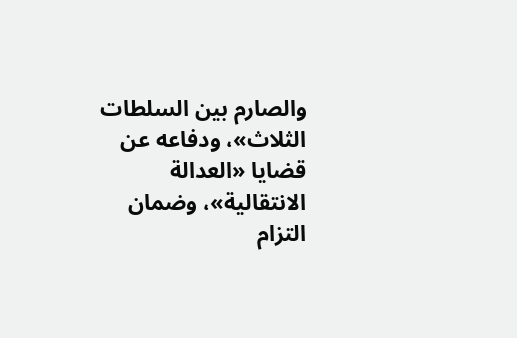والصارم بين السلطات الثلاث»، ودفاعه عن قضايا «العدالة الانتقالية»، وضمان التزام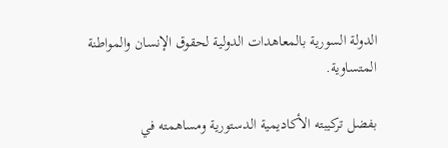الدولة السورية بالمعاهدات الدولية لحقوق الإنسان والمواطنة المتساوية.

بفضل تركيبته الأكاديمية الدستورية ومساهمته في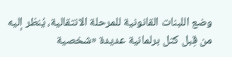وضع اللبنات القانونية للمرحلة الانتقالية، يُنظر إليه من قِبل كتل برلمانية عديدة «شخصية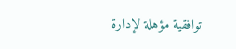توافقية مؤهلة لإدارة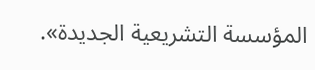المؤسسة التشريعية الجديدة».